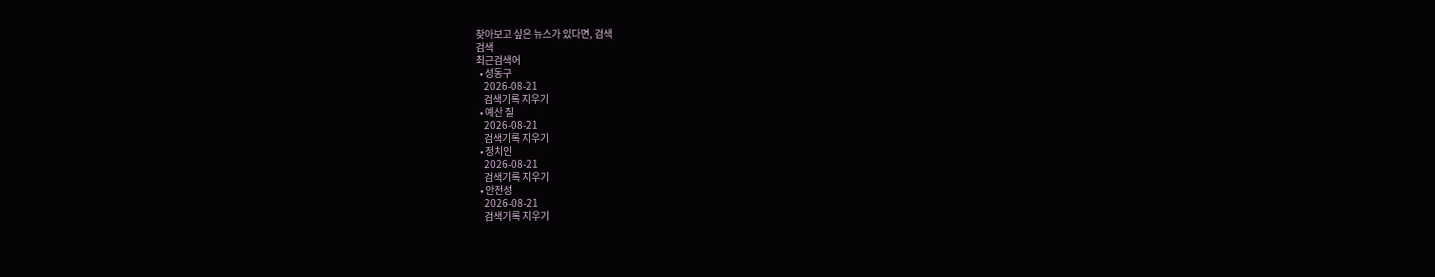찾아보고 싶은 뉴스가 있다면, 검색
검색
최근검색어
  • 성동구
    2026-08-21
    검색기록 지우기
  • 예산 질
    2026-08-21
    검색기록 지우기
  • 정치인
    2026-08-21
    검색기록 지우기
  • 안전성
    2026-08-21
    검색기록 지우기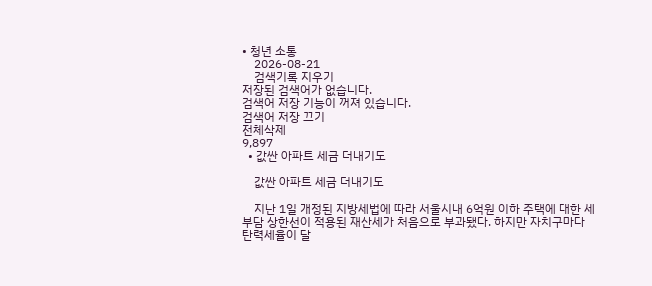• 청년 소통
    2026-08-21
    검색기록 지우기
저장된 검색어가 없습니다.
검색어 저장 기능이 꺼져 있습니다.
검색어 저장 끄기
전체삭제
9,897
  • 값싼 아파트 세금 더내기도

    값싼 아파트 세금 더내기도

    지난 1일 개정된 지방세법에 따라 서울시내 6억원 이하 주택에 대한 세부담 상한선이 적용된 재산세가 처음으로 부과됐다. 하지만 자치구마다 탄력세율이 달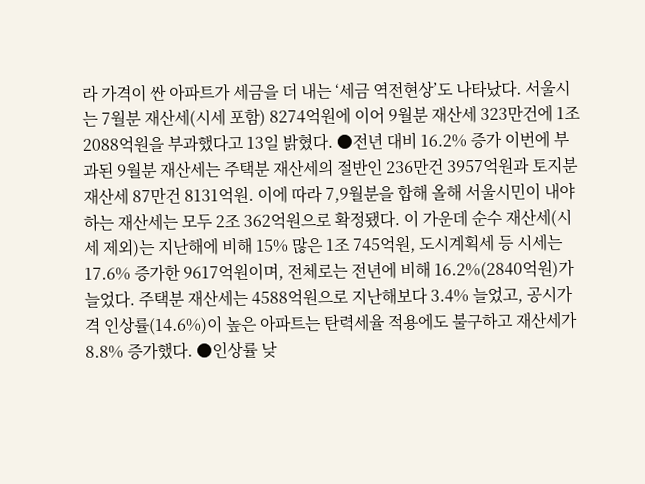라 가격이 싼 아파트가 세금을 더 내는 ‘세금 역전현상’도 나타났다. 서울시는 7월분 재산세(시세 포함) 8274억원에 이어 9월분 재산세 323만건에 1조 2088억원을 부과했다고 13일 밝혔다. ●전년 대비 16.2% 증가 이번에 부과된 9월분 재산세는 주택분 재산세의 절반인 236만건 3957억원과 토지분 재산세 87만건 8131억원. 이에 따라 7,9월분을 합해 올해 서울시민이 내야 하는 재산세는 모두 2조 362억원으로 확정됐다. 이 가운데 순수 재산세(시세 제외)는 지난해에 비해 15% 많은 1조 745억원, 도시계획세 등 시세는 17.6% 증가한 9617억원이며, 전체로는 전년에 비해 16.2%(2840억원)가 늘었다. 주택분 재산세는 4588억원으로 지난해보다 3.4% 늘었고, 공시가격 인상률(14.6%)이 높은 아파트는 탄력세율 적용에도 불구하고 재산세가 8.8% 증가했다. ●인상률 낮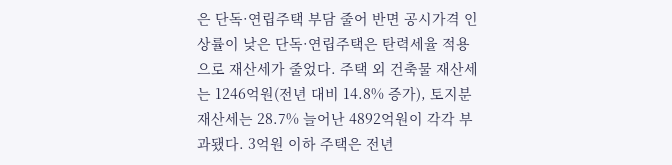은 단독·연립주택 부담 줄어 반면 공시가격 인상률이 낮은 단독·연립주택은 탄력세율 적용으로 재산세가 줄었다. 주택 외 건축물 재산세는 1246억원(전년 대비 14.8% 증가), 토지분 재산세는 28.7% 늘어난 4892억원이 각각 부과됐다. 3억원 이하 주택은 전년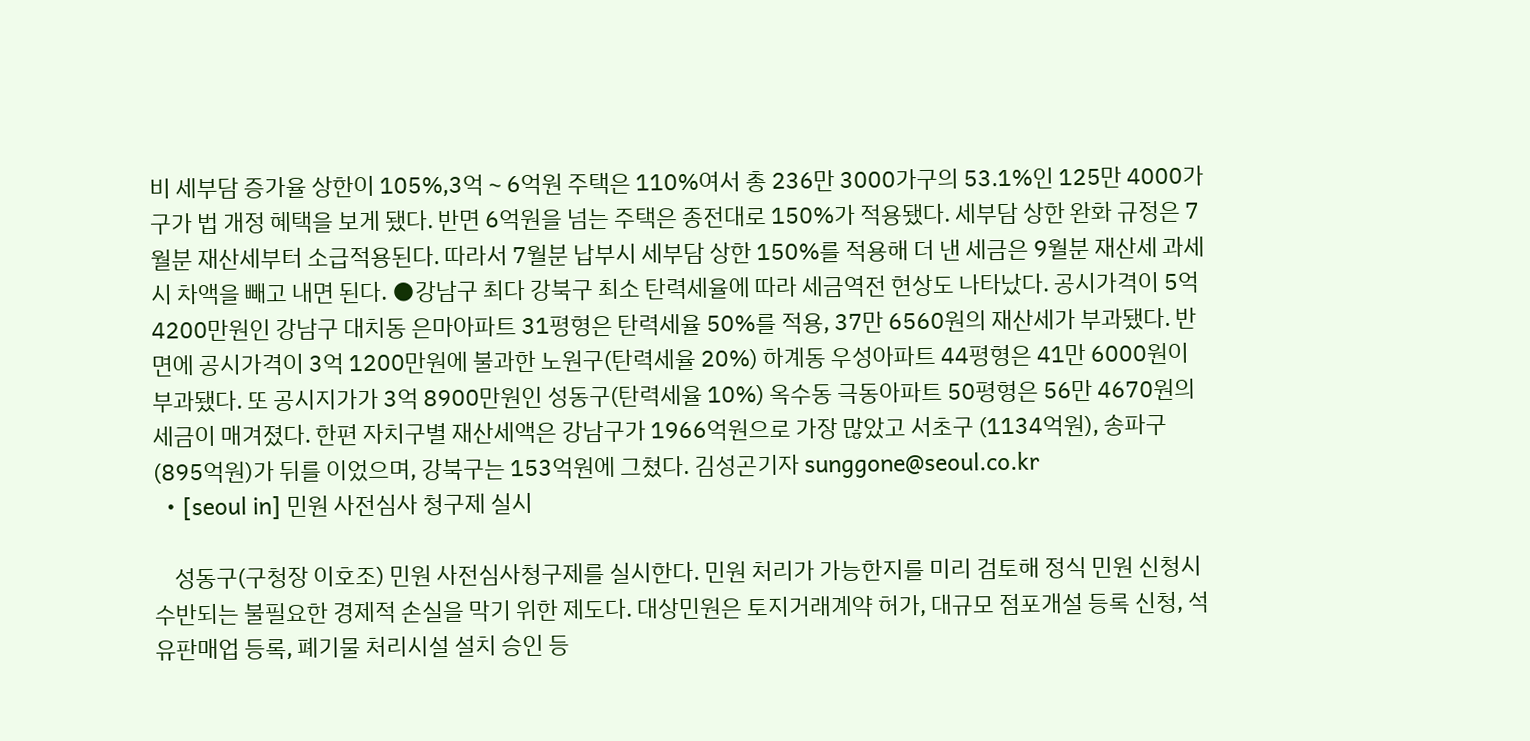비 세부담 증가율 상한이 105%,3억∼6억원 주택은 110%여서 총 236만 3000가구의 53.1%인 125만 4000가구가 법 개정 혜택을 보게 됐다. 반면 6억원을 넘는 주택은 종전대로 150%가 적용됐다. 세부담 상한 완화 규정은 7월분 재산세부터 소급적용된다. 따라서 7월분 납부시 세부담 상한 150%를 적용해 더 낸 세금은 9월분 재산세 과세시 차액을 빼고 내면 된다. ●강남구 최다 강북구 최소 탄력세율에 따라 세금역전 현상도 나타났다. 공시가격이 5억 4200만원인 강남구 대치동 은마아파트 31평형은 탄력세율 50%를 적용, 37만 6560원의 재산세가 부과됐다. 반면에 공시가격이 3억 1200만원에 불과한 노원구(탄력세율 20%) 하계동 우성아파트 44평형은 41만 6000원이 부과됐다. 또 공시지가가 3억 8900만원인 성동구(탄력세율 10%) 옥수동 극동아파트 50평형은 56만 4670원의 세금이 매겨졌다. 한편 자치구별 재산세액은 강남구가 1966억원으로 가장 많았고 서초구 (1134억원), 송파구(895억원)가 뒤를 이었으며, 강북구는 153억원에 그쳤다. 김성곤기자 sunggone@seoul.co.kr
  • [seoul in] 민원 사전심사 청구제 실시

    성동구(구청장 이호조) 민원 사전심사청구제를 실시한다. 민원 처리가 가능한지를 미리 검토해 정식 민원 신청시 수반되는 불필요한 경제적 손실을 막기 위한 제도다. 대상민원은 토지거래계약 허가, 대규모 점포개설 등록 신청, 석유판매업 등록, 폐기물 처리시설 설치 승인 등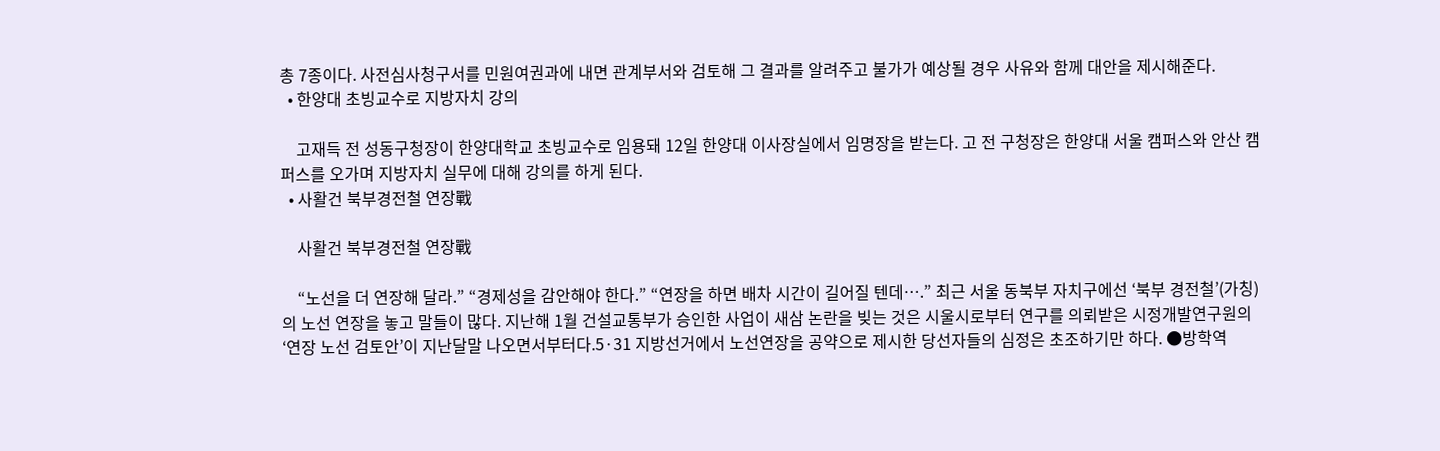총 7종이다. 사전심사청구서를 민원여권과에 내면 관계부서와 검토해 그 결과를 알려주고 불가가 예상될 경우 사유와 함께 대안을 제시해준다.
  • 한양대 초빙교수로 지방자치 강의

    고재득 전 성동구청장이 한양대학교 초빙교수로 임용돼 12일 한양대 이사장실에서 임명장을 받는다. 고 전 구청장은 한양대 서울 캠퍼스와 안산 캠퍼스를 오가며 지방자치 실무에 대해 강의를 하게 된다.
  • 사활건 북부경전철 연장戰

    사활건 북부경전철 연장戰

    “노선을 더 연장해 달라.” “경제성을 감안해야 한다.” “연장을 하면 배차 시간이 길어질 텐데….” 최근 서울 동북부 자치구에선 ‘북부 경전철’(가칭)의 노선 연장을 놓고 말들이 많다. 지난해 1월 건설교통부가 승인한 사업이 새삼 논란을 빚는 것은 시울시로부터 연구를 의뢰받은 시정개발연구원의 ‘연장 노선 검토안’이 지난달말 나오면서부터다.5·31 지방선거에서 노선연장을 공약으로 제시한 당선자들의 심정은 초조하기만 하다. ●방학역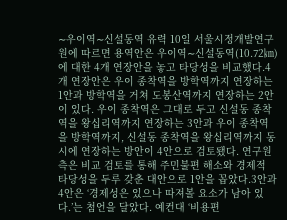∼우이역∼신설동역 유력 10일 서울시정개발연구원에 따르면 용역안은 우이역∼신설동역(10.72㎞)에 대한 4개 연장안을 놓고 타당성을 비교했다.4개 연장안은 우이 종착역을 방학역까지 연장하는 1안과 방학역을 거쳐 도봉산역까지 연장하는 2안이 있다. 우이 종착역은 그대로 두고 신설동 종착역을 왕십리역까지 연장하는 3안과 우이 종착역을 방학역까지, 신설동 종착역을 왕십리역까지 동시에 연장하는 방안이 4안으로 검토됐다. 연구원측은 비교 검토를 통해 주민불편 해소와 경제적 타당성을 두루 갖춘 대안으로 1안을 꼽았다.3안과 4안은 ‘경제성은 있으나 따져볼 요소가 남아 있다.’는 첨언을 달았다. 예컨대 ‘비용편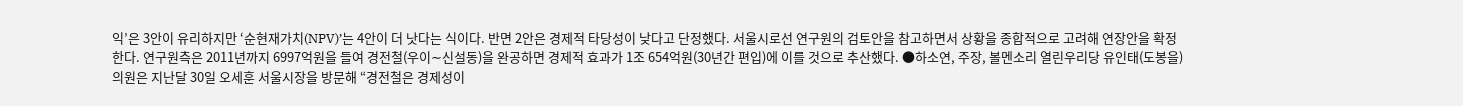익’은 3안이 유리하지만 ‘순현재가치(NPV)’는 4안이 더 낫다는 식이다. 반면 2안은 경제적 타당성이 낮다고 단정했다. 서울시로선 연구원의 검토안을 참고하면서 상황을 종합적으로 고려해 연장안을 확정한다. 연구원측은 2011년까지 6997억원을 들여 경전철(우이∼신설동)을 완공하면 경제적 효과가 1조 654억원(30년간 편입)에 이를 것으로 추산했다. ●하소연, 주장, 볼멘소리 열린우리당 유인태(도봉을) 의원은 지난달 30일 오세훈 서울시장을 방문해 “경전철은 경제성이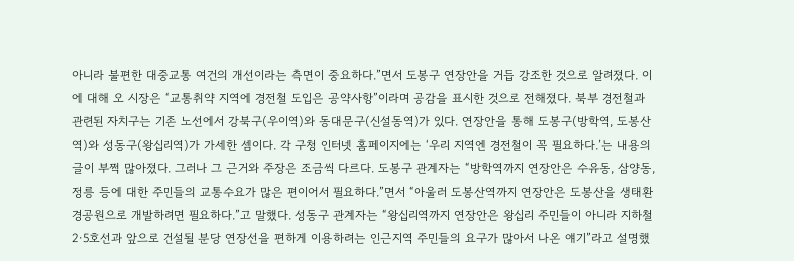아니라 불편한 대중교통 여건의 개선이라는 측면이 중요하다.”면서 도봉구 연장안을 거듭 강조한 것으로 알려졌다. 이에 대해 오 시장은 “교통취약 지역에 경전철 도입은 공약사항”이라며 공감을 표시한 것으로 전해졌다. 북부 경전철과 관련된 자치구는 기존 노선에서 강북구(우이역)와 동대문구(신설동역)가 있다. 연장안을 통해 도봉구(방학역, 도봉산역)와 성동구(왕십리역)가 가세한 셈이다. 각 구청 인터넷 홈페이지에는 ‘우리 지역엔 경전철이 꼭 필요하다.’는 내용의 글이 부쩍 많아졌다. 그러나 그 근거와 주장은 조금씩 다르다. 도봉구 관계자는 “방학역까지 연장안은 수유동, 삼양동, 정릉 등에 대한 주민들의 교통수요가 많은 편이어서 필요하다.”면서 “아울러 도봉산역까지 연장안은 도봉산을 생태환경공원으로 개발하려면 필요하다.”고 말했다. 성동구 관계자는 “왕십리역까지 연장안은 왕십리 주민들이 아니라 지하철 2·5호선과 앞으로 건설될 분당 연장선을 편하게 이용하려는 인근지역 주민들의 요구가 많아서 나온 얘기”라고 설명했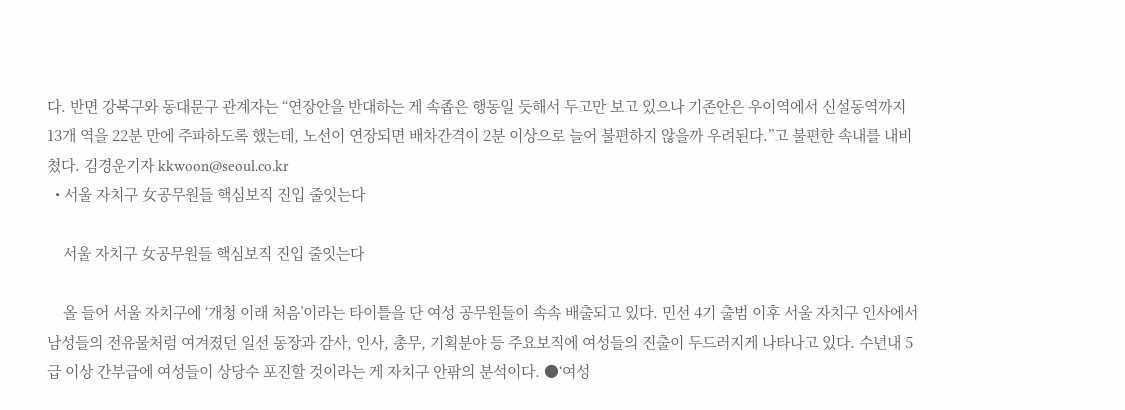다. 반면 강북구와 동대문구 관계자는 “연장안을 반대하는 게 속좁은 행동일 듯해서 두고만 보고 있으나 기존안은 우이역에서 신설동역까지 13개 역을 22분 만에 주파하도록 했는데, 노선이 연장되면 배차간격이 2분 이상으로 늘어 불편하지 않을까 우려된다.”고 불편한 속내를 내비쳤다. 김경운기자 kkwoon@seoul.co.kr
  • 서울 자치구 女공무원들 핵심보직 진입 줄잇는다

    서울 자치구 女공무원들 핵심보직 진입 줄잇는다

    올 들어 서울 자치구에 ‘개청 이래 처음’이라는 타이틀을 단 여성 공무원들이 속속 배출되고 있다. 민선 4기 출범 이후 서울 자치구 인사에서 남성들의 전유물처럼 여겨졌던 일선 동장과 감사, 인사, 총무, 기획분야 등 주요보직에 여성들의 진출이 두드러지게 나타나고 있다. 수년내 5급 이상 간부급에 여성들이 상당수 포진할 것이라는 게 자치구 안팎의 분석이다. ●‘여성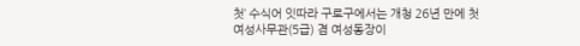첫’ 수식어 잇따라 구로구에서는 개청 26년 만에 첫 여성사무관(5급) 겸 여성동장이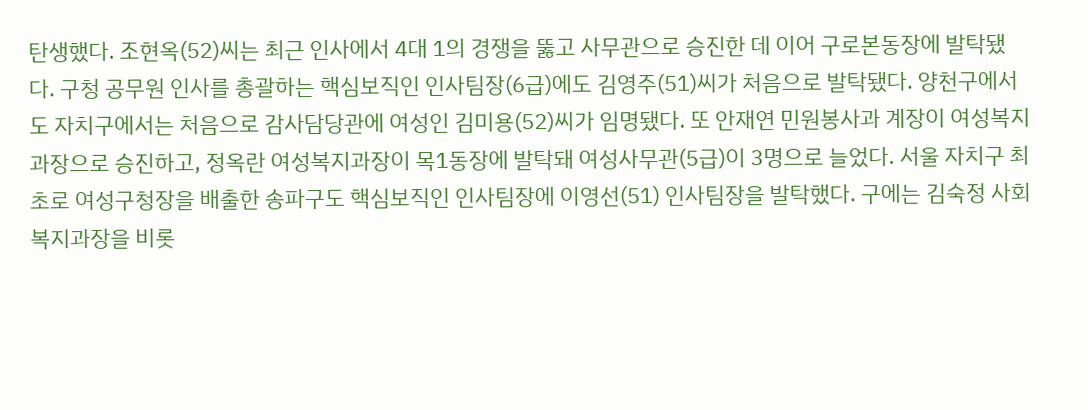탄생했다. 조현옥(52)씨는 최근 인사에서 4대 1의 경쟁을 뚫고 사무관으로 승진한 데 이어 구로본동장에 발탁됐다. 구청 공무원 인사를 총괄하는 핵심보직인 인사팀장(6급)에도 김영주(51)씨가 처음으로 발탁됐다. 양천구에서도 자치구에서는 처음으로 감사담당관에 여성인 김미용(52)씨가 임명됐다. 또 안재연 민원봉사과 계장이 여성복지과장으로 승진하고, 정옥란 여성복지과장이 목1동장에 발탁돼 여성사무관(5급)이 3명으로 늘었다. 서울 자치구 최초로 여성구청장을 배출한 송파구도 핵심보직인 인사팀장에 이영선(51) 인사팀장을 발탁했다. 구에는 김숙정 사회복지과장을 비롯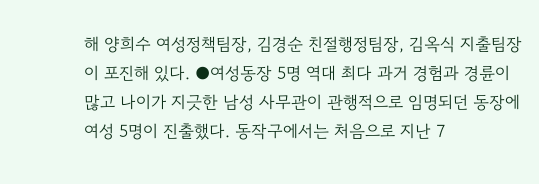해 양희수 여성정책팀장, 김경순 친절행정팀장, 김옥식 지출팀장이 포진해 있다. ●여성동장 5명 역대 최다 과거 경험과 경륜이 많고 나이가 지긋한 남성 사무관이 관행적으로 임명되던 동장에 여성 5명이 진출했다. 동작구에서는 처음으로 지난 7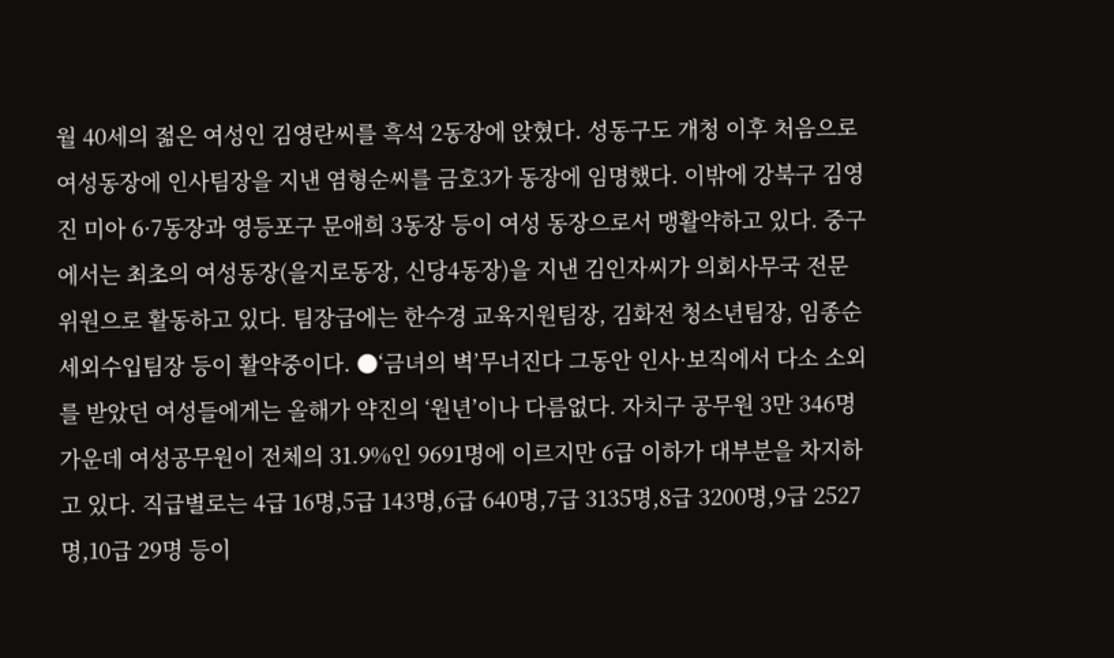월 40세의 젊은 여성인 김영란씨를 흑석 2동장에 앉혔다. 성동구도 개청 이후 처음으로 여성동장에 인사팀장을 지낸 염형순씨를 금호3가 동장에 임명했다. 이밖에 강북구 김영진 미아 6·7동장과 영등포구 문애희 3동장 등이 여성 동장으로서 맹활약하고 있다. 중구에서는 최초의 여성동장(을지로동장, 신당4동장)을 지낸 김인자씨가 의회사무국 전문위원으로 활동하고 있다. 팀장급에는 한수경 교육지원팀장, 김화전 청소년팀장, 임종순 세외수입팀장 등이 활약중이다. ●‘금녀의 벽’무너진다 그동안 인사·보직에서 다소 소외를 받았던 여성들에게는 올해가 약진의 ‘원년’이나 다름없다. 자치구 공무원 3만 346명 가운데 여성공무원이 전체의 31.9%인 9691명에 이르지만 6급 이하가 대부분을 차지하고 있다. 직급별로는 4급 16명,5급 143명,6급 640명,7급 3135명,8급 3200명,9급 2527명,10급 29명 등이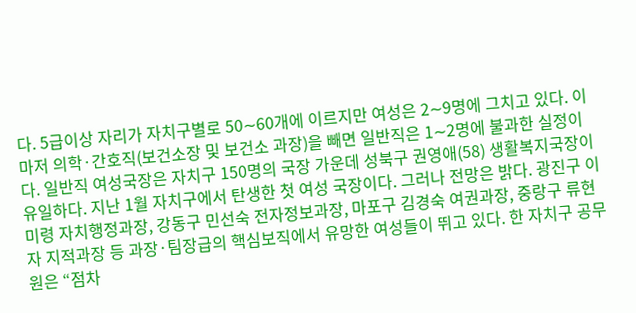다. 5급이상 자리가 자치구별로 50∼60개에 이르지만 여성은 2∼9명에 그치고 있다. 이마저 의학·간호직(보건소장 및 보건소 과장)을 빼면 일반직은 1∼2명에 불과한 실정이다. 일반직 여성국장은 자치구 150명의 국장 가운데 성북구 권영애(58) 생활복지국장이 유일하다. 지난 1월 자치구에서 탄생한 첫 여성 국장이다. 그러나 전망은 밝다. 광진구 이미령 자치행정과장, 강동구 민선숙 전자정보과장, 마포구 김경숙 여권과장, 중랑구 류현자 지적과장 등 과장·팀장급의 핵심보직에서 유망한 여성들이 뛰고 있다. 한 자치구 공무원은 “점차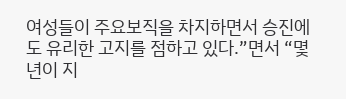여성들이 주요보직을 차지하면서 승진에도 유리한 고지를 점하고 있다.”면서 “몇년이 지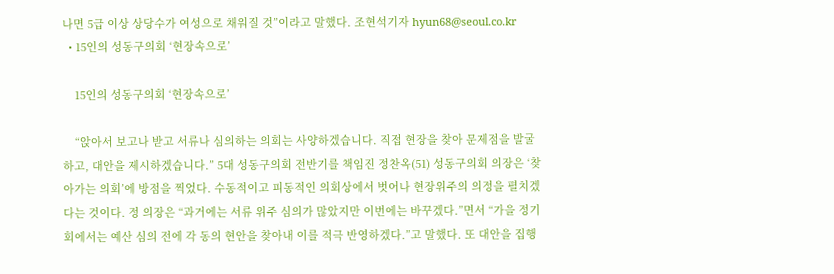나면 5급 이상 상당수가 여성으로 채워질 것”이라고 말했다. 조현석기자 hyun68@seoul.co.kr
  • 15인의 성동구의회 ‘현장속으로’

    15인의 성동구의회 ‘현장속으로’

    “앉아서 보고나 받고 서류나 심의하는 의회는 사양하겠습니다. 직접 현장을 찾아 문제점을 발굴하고, 대안을 제시하겠습니다.” 5대 성동구의회 전반기를 책임진 정찬옥(51) 성동구의회 의장은 ‘찾아가는 의회’에 방점을 찍었다. 수동적이고 피동적인 의회상에서 벗어나 현장위주의 의정을 펼치겠다는 것이다. 정 의장은 “과거에는 서류 위주 심의가 많았지만 이번에는 바꾸겠다.”면서 “가을 정기회에서는 예산 심의 전에 각 동의 현안을 찾아내 이를 적극 반영하겠다.”고 말했다. 또 대안을 집행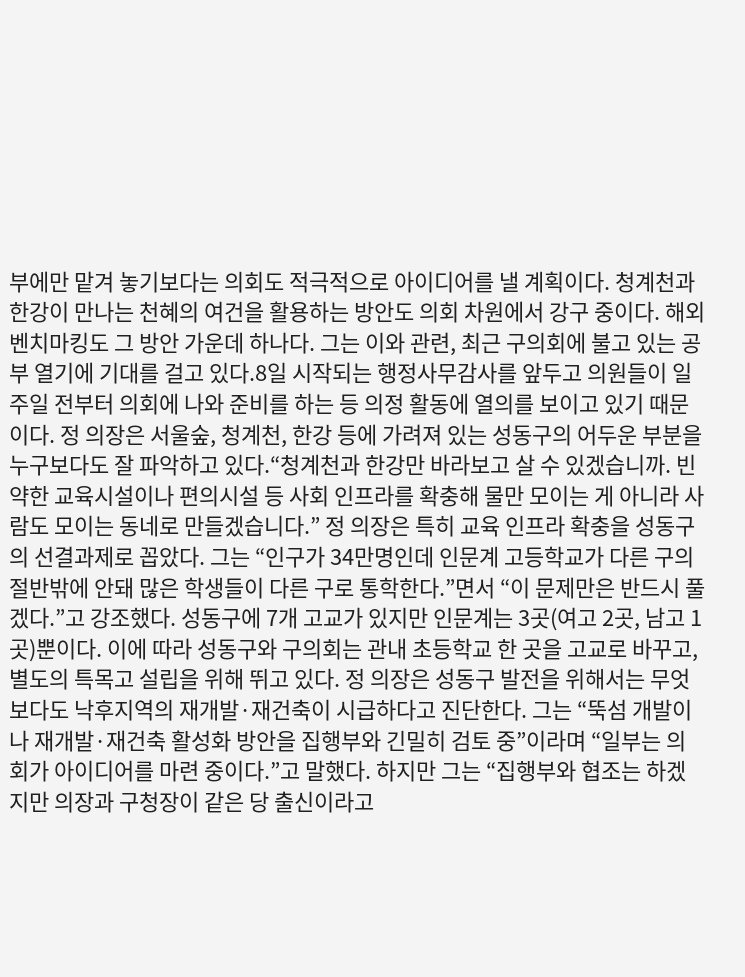부에만 맡겨 놓기보다는 의회도 적극적으로 아이디어를 낼 계획이다. 청계천과 한강이 만나는 천혜의 여건을 활용하는 방안도 의회 차원에서 강구 중이다. 해외 벤치마킹도 그 방안 가운데 하나다. 그는 이와 관련, 최근 구의회에 불고 있는 공부 열기에 기대를 걸고 있다.8일 시작되는 행정사무감사를 앞두고 의원들이 일주일 전부터 의회에 나와 준비를 하는 등 의정 활동에 열의를 보이고 있기 때문이다. 정 의장은 서울숲, 청계천, 한강 등에 가려져 있는 성동구의 어두운 부분을 누구보다도 잘 파악하고 있다.“청계천과 한강만 바라보고 살 수 있겠습니까. 빈약한 교육시설이나 편의시설 등 사회 인프라를 확충해 물만 모이는 게 아니라 사람도 모이는 동네로 만들겠습니다.” 정 의장은 특히 교육 인프라 확충을 성동구의 선결과제로 꼽았다. 그는 “인구가 34만명인데 인문계 고등학교가 다른 구의 절반밖에 안돼 많은 학생들이 다른 구로 통학한다.”면서 “이 문제만은 반드시 풀겠다.”고 강조했다. 성동구에 7개 고교가 있지만 인문계는 3곳(여고 2곳, 남고 1곳)뿐이다. 이에 따라 성동구와 구의회는 관내 초등학교 한 곳을 고교로 바꾸고, 별도의 특목고 설립을 위해 뛰고 있다. 정 의장은 성동구 발전을 위해서는 무엇보다도 낙후지역의 재개발·재건축이 시급하다고 진단한다. 그는 “뚝섬 개발이나 재개발·재건축 활성화 방안을 집행부와 긴밀히 검토 중”이라며 “일부는 의회가 아이디어를 마련 중이다.”고 말했다. 하지만 그는 “집행부와 협조는 하겠지만 의장과 구청장이 같은 당 출신이라고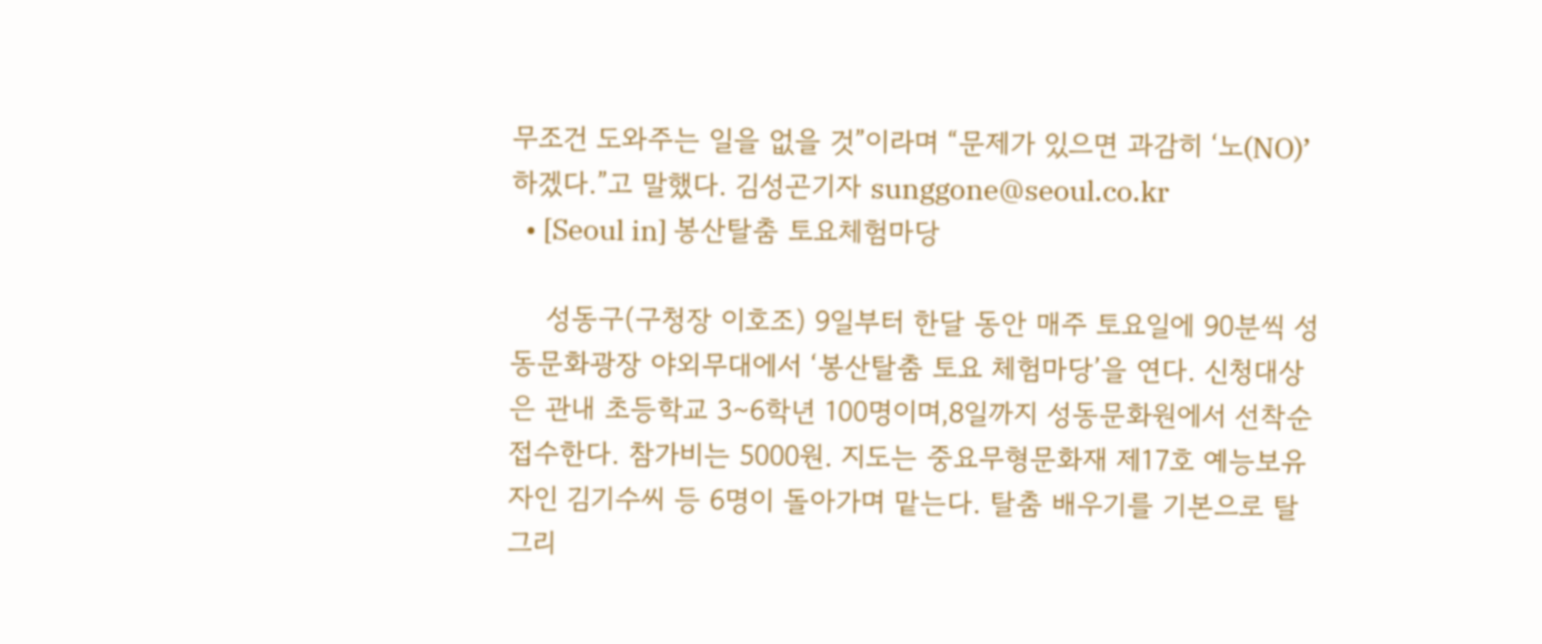무조건 도와주는 일을 없을 것”이라며 “문제가 있으면 과감히 ‘노(NO)’ 하겠다.”고 말했다. 김성곤기자 sunggone@seoul.co.kr
  • [Seoul in] 봉산탈춤 토요체험마당

    성동구(구청장 이호조) 9일부터 한달 동안 매주 토요일에 90분씩 성동문화광장 야외무대에서 ‘봉산탈춤 토요 체험마당’을 연다. 신청대상은 관내 초등학교 3∼6학년 100명이며,8일까지 성동문화원에서 선착순 접수한다. 참가비는 5000원. 지도는 중요무형문화재 제17호 예능보유자인 김기수씨 등 6명이 돌아가며 맡는다. 탈춤 배우기를 기본으로 탈 그리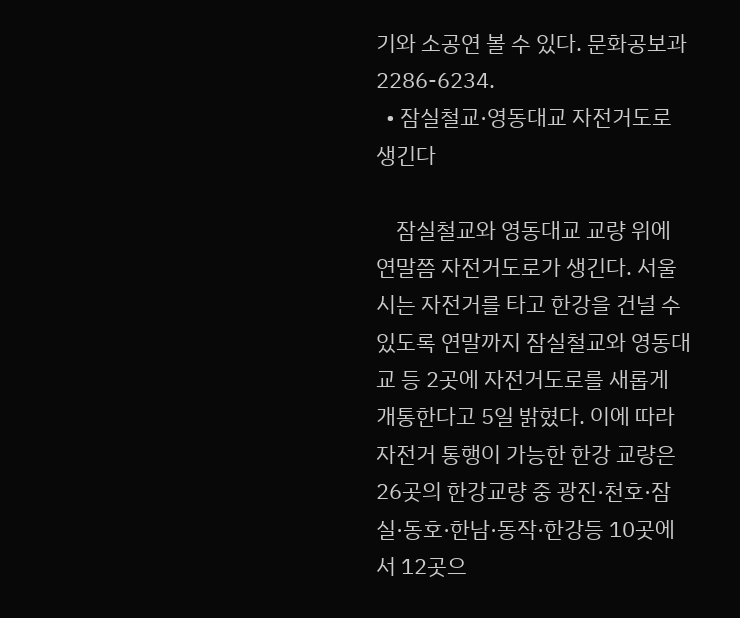기와 소공연 볼 수 있다. 문화공보과 2286-6234.
  • 잠실철교·영동대교 자전거도로 생긴다

    잠실철교와 영동대교 교량 위에 연말쯤 자전거도로가 생긴다. 서울시는 자전거를 타고 한강을 건널 수 있도록 연말까지 잠실철교와 영동대교 등 2곳에 자전거도로를 새롭게 개통한다고 5일 밝혔다. 이에 따라 자전거 통행이 가능한 한강 교량은 26곳의 한강교량 중 광진·천호·잠실·동호·한남·동작·한강등 10곳에서 12곳으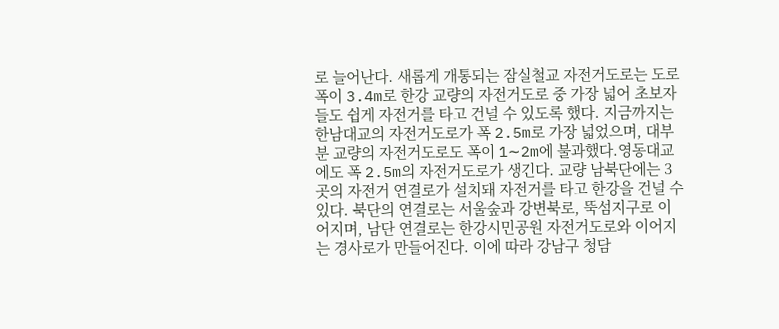로 늘어난다. 새롭게 개통되는 잠실철교 자전거도로는 도로 폭이 3.4m로 한강 교량의 자전거도로 중 가장 넓어 초보자들도 쉽게 자전거를 타고 건널 수 있도록 했다. 지금까지는 한남대교의 자전거도로가 폭 2.5m로 가장 넓었으며, 대부분 교량의 자전거도로도 폭이 1∼2m에 불과했다.영동대교에도 폭 2.5m의 자전거도로가 생긴다. 교량 남북단에는 3곳의 자전거 연결로가 설치돼 자전거를 타고 한강을 건널 수 있다. 북단의 연결로는 서울숲과 강변북로, 뚝섬지구로 이어지며, 남단 연결로는 한강시민공원 자전거도로와 이어지는 경사로가 만들어진다. 이에 따라 강남구 청담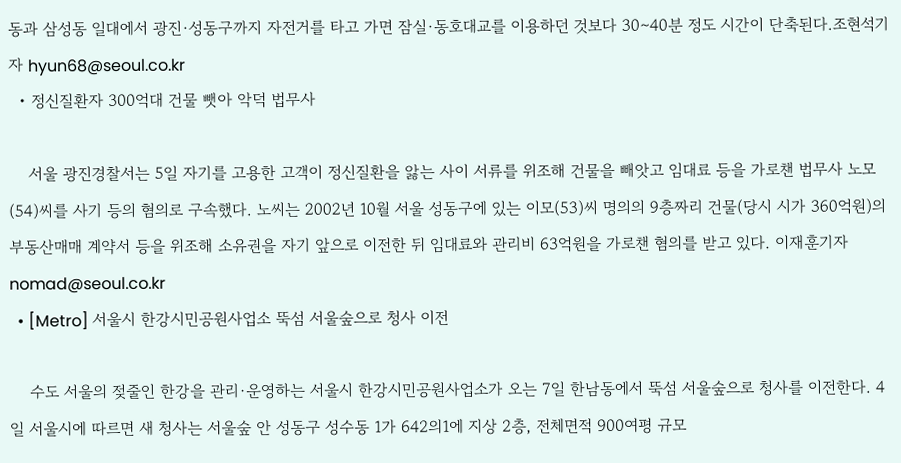동과 삼성동 일대에서 광진·성동구까지 자전거를 타고 가면 잠실·동호대교를 이용하던 것보다 30∼40분 정도 시간이 단축된다.조현석기자 hyun68@seoul.co.kr
  • 정신질환자 300억대 건물 뺏아 악덕 법무사

    서울 광진경찰서는 5일 자기를 고용한 고객이 정신질환을 앓는 사이 서류를 위조해 건물을 빼앗고 임대료 등을 가로챈 법무사 노모(54)씨를 사기 등의 혐의로 구속했다. 노씨는 2002년 10월 서울 성동구에 있는 이모(53)씨 명의의 9층짜리 건물(당시 시가 360억원)의 부동산매매 계약서 등을 위조해 소유권을 자기 앞으로 이전한 뒤 임대료와 관리비 63억원을 가로챈 혐의를 받고 있다. 이재훈기자 nomad@seoul.co.kr
  • [Metro] 서울시 한강시민공원사업소 뚝섬 서울숲으로 청사 이전

    수도 서울의 젖줄인 한강을 관리·운영하는 서울시 한강시민공원사업소가 오는 7일 한남동에서 뚝섬 서울숲으로 청사를 이전한다. 4일 서울시에 따르면 새 청사는 서울숲 안 성동구 성수동 1가 642의1에 지상 2층, 전체면적 900여평 규모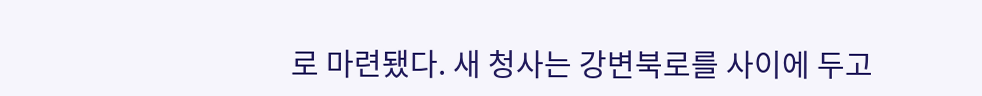로 마련됐다. 새 청사는 강변북로를 사이에 두고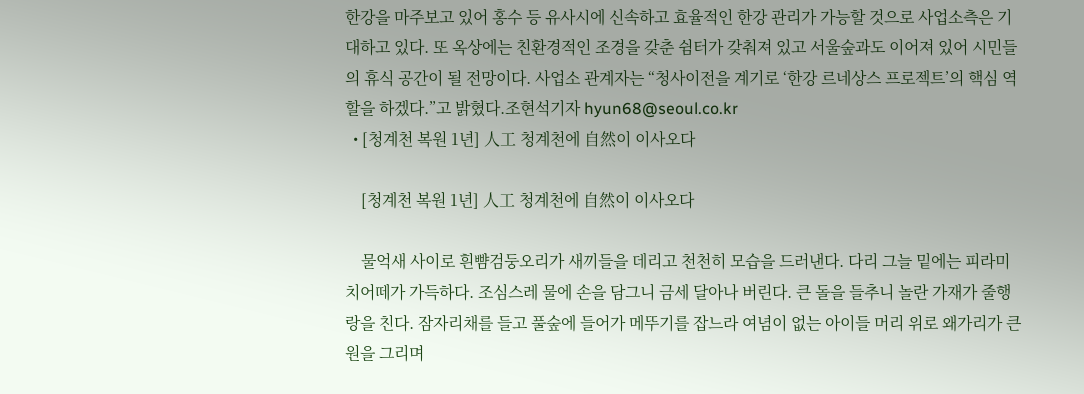한강을 마주보고 있어 홍수 등 유사시에 신속하고 효율적인 한강 관리가 가능할 것으로 사업소측은 기대하고 있다. 또 옥상에는 친환경적인 조경을 갖춘 쉼터가 갖춰져 있고 서울숲과도 이어져 있어 시민들의 휴식 공간이 될 전망이다. 사업소 관계자는 “청사이전을 계기로 ‘한강 르네상스 프로젝트’의 핵심 역할을 하겠다.”고 밝혔다.조현석기자 hyun68@seoul.co.kr
  • [청계천 복원 1년] 人工 청계천에 自然이 이사오다

    [청계천 복원 1년] 人工 청계천에 自然이 이사오다

    물억새 사이로 흰뺨검둥오리가 새끼들을 데리고 천천히 모습을 드러낸다. 다리 그늘 밑에는 피라미 치어떼가 가득하다. 조심스레 물에 손을 담그니 금세 달아나 버린다. 큰 돌을 들추니 놀란 가재가 줄행랑을 친다. 잠자리채를 들고 풀숲에 들어가 메뚜기를 잡느라 여념이 없는 아이들 머리 위로 왜가리가 큰 원을 그리며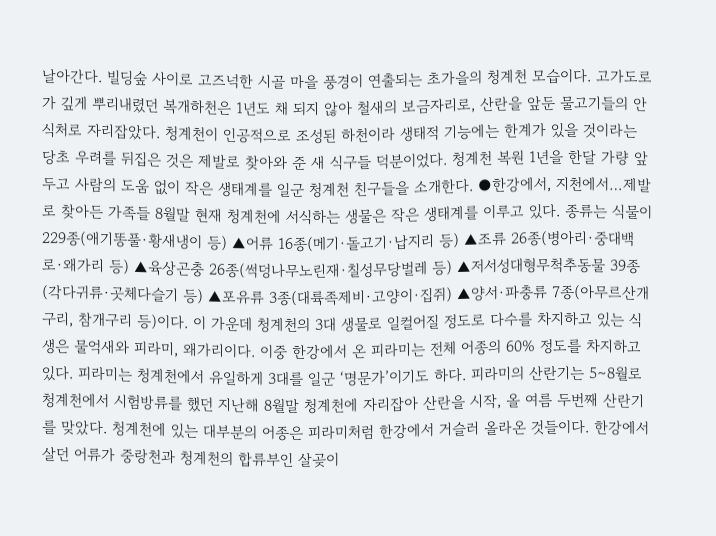날아간다. 빌딩숲 사이로 고즈넉한 시골 마을 풍경이 연출되는 초가을의 청계천 모습이다. 고가도로가 깊게 뿌리내렸던 복개하천은 1년도 채 되지 않아 철새의 보금자리로, 산란을 앞둔 물고기들의 안식처로 자리잡았다. 청계천이 인공적으로 조성된 하천이라 생태적 기능에는 한계가 있을 것이라는 당초 우려를 뒤집은 것은 제발로 찾아와 준 새 식구들 덕분이었다. 청계천 복원 1년을 한달 가량 앞두고 사람의 도움 없이 작은 생태계를 일군 청계천 친구들을 소개한다. ●한강에서, 지천에서…제발로 찾아든 가족들 8월말 현재 청계천에 서식하는 생물은 작은 생태계를 이루고 있다. 종류는 식물이 229종(애기똥풀·황새냉이 등) ▲어류 16종(메기·돌고기·납지리 등) ▲조류 26종(병아리·중대백로·왜가리 등) ▲육상곤충 26종(썩덩나무노린재·칠성무당벌레 등) ▲저서성대형무척추동물 39종(각다귀류·곳체다슬기 등) ▲포유류 3종(대륙족제비·고양이·집쥐) ▲양서·파충류 7종(아무르산개구리, 참개구리 등)이다. 이 가운데 청계천의 3대 생물로 일컬어질 정도로 다수를 차지하고 있는 식생은 물억새와 피라미, 왜가리이다. 이중 한강에서 온 피라미는 전체 어종의 60% 정도를 차지하고 있다. 피라미는 청계천에서 유일하게 3대를 일군 ‘명문가’이기도 하다. 피라미의 산란기는 5∼8월로 청계천에서 시험방류를 했던 지난해 8월말 청계천에 자리잡아 산란을 시작, 올 여름 두번째 산란기를 맞았다. 청계천에 있는 대부분의 어종은 피라미처럼 한강에서 거슬러 올라온 것들이다. 한강에서 살던 어류가 중랑천과 청계천의 합류부인 살곶이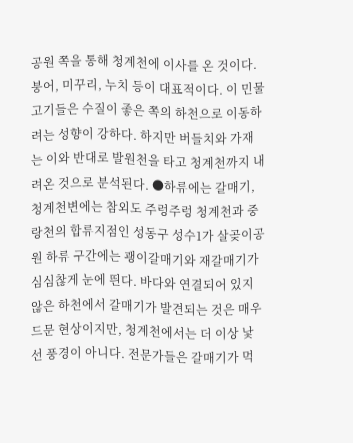공원 쪽을 통해 청계천에 이사를 온 것이다. 붕어, 미꾸리, 누치 등이 대표적이다. 이 민물고기들은 수질이 좋은 쪽의 하천으로 이동하려는 성향이 강하다. 하지만 버들치와 가재는 이와 반대로 발원천을 타고 청계천까지 내려온 것으로 분석된다. ●하류에는 갈매기, 청계천변에는 참외도 주렁주렁 청계천과 중랑천의 합류지점인 성동구 성수1가 살곶이공원 하류 구간에는 괭이갈매기와 재갈매기가 심심찮게 눈에 띈다. 바다와 연결되어 있지 않은 하천에서 갈매기가 발견되는 것은 매우 드문 현상이지만, 청계천에서는 더 이상 낯선 풍경이 아니다. 전문가들은 갈매기가 먹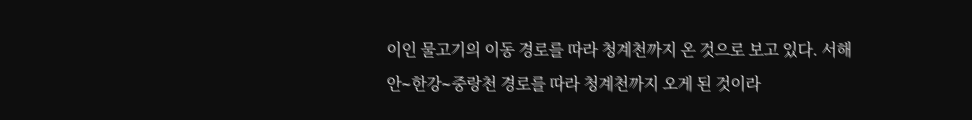이인 물고기의 이동 경로를 따라 청계천까지 온 것으로 보고 있다. 서해안∼한강∼중랑천 경로를 따라 청계천까지 오게 된 것이라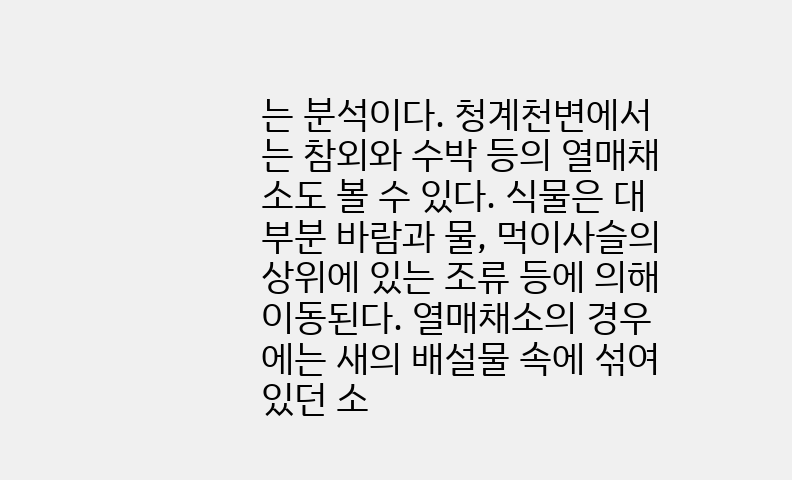는 분석이다. 청계천변에서는 참외와 수박 등의 열매채소도 볼 수 있다. 식물은 대부분 바람과 물, 먹이사슬의 상위에 있는 조류 등에 의해 이동된다. 열매채소의 경우에는 새의 배설물 속에 섞여 있던 소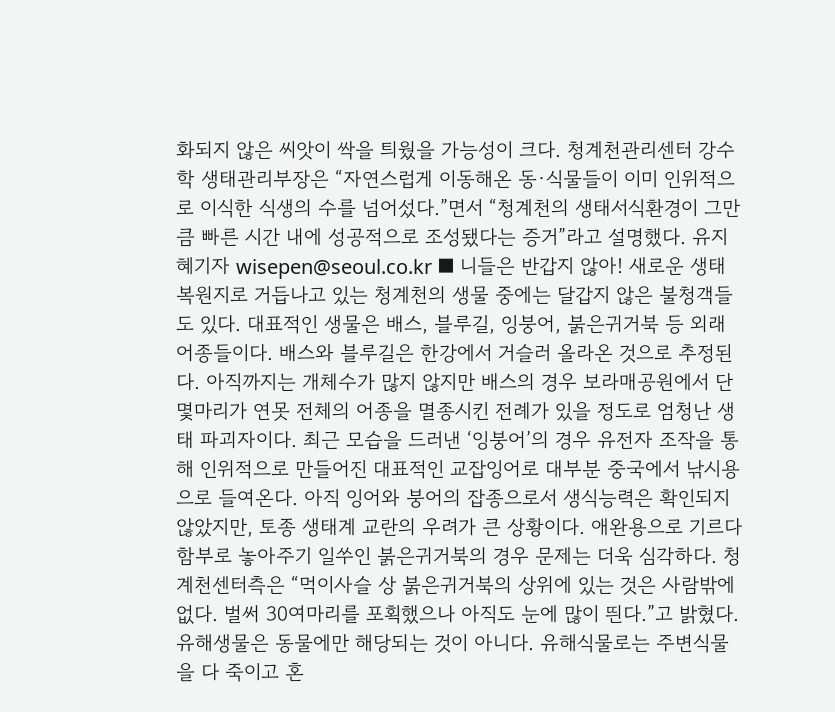화되지 않은 씨앗이 싹을 틔웠을 가능성이 크다. 청계천관리센터 강수학 생태관리부장은 “자연스럽게 이동해온 동·식물들이 이미 인위적으로 이식한 식생의 수를 넘어섰다.”면서 “청계천의 생태서식환경이 그만큼 빠른 시간 내에 성공적으로 조성됐다는 증거”라고 설명했다. 유지혜기자 wisepen@seoul.co.kr ■ 니들은 반갑지 않아! 새로운 생태복원지로 거듭나고 있는 청계천의 생물 중에는 달갑지 않은 불청객들도 있다. 대표적인 생물은 배스, 블루길, 잉붕어, 붉은귀거북 등 외래어종들이다. 배스와 블루길은 한강에서 거슬러 올라온 것으로 추정된다. 아직까지는 개체수가 많지 않지만 배스의 경우 보라매공원에서 단 몇마리가 연못 전체의 어종을 멸종시킨 전례가 있을 정도로 엄청난 생태 파괴자이다. 최근 모습을 드러낸 ‘잉붕어’의 경우 유전자 조작을 통해 인위적으로 만들어진 대표적인 교잡잉어로 대부분 중국에서 낚시용으로 들여온다. 아직 잉어와 붕어의 잡종으로서 생식능력은 확인되지 않았지만, 토종 생태계 교란의 우려가 큰 상황이다. 애완용으로 기르다 함부로 놓아주기 일쑤인 붉은귀거북의 경우 문제는 더욱 심각하다. 청계천센터측은 “먹이사슬 상 붉은귀거북의 상위에 있는 것은 사람밖에 없다. 벌써 30여마리를 포획했으나 아직도 눈에 많이 띈다.”고 밝혔다. 유해생물은 동물에만 해당되는 것이 아니다. 유해식물로는 주변식물을 다 죽이고 혼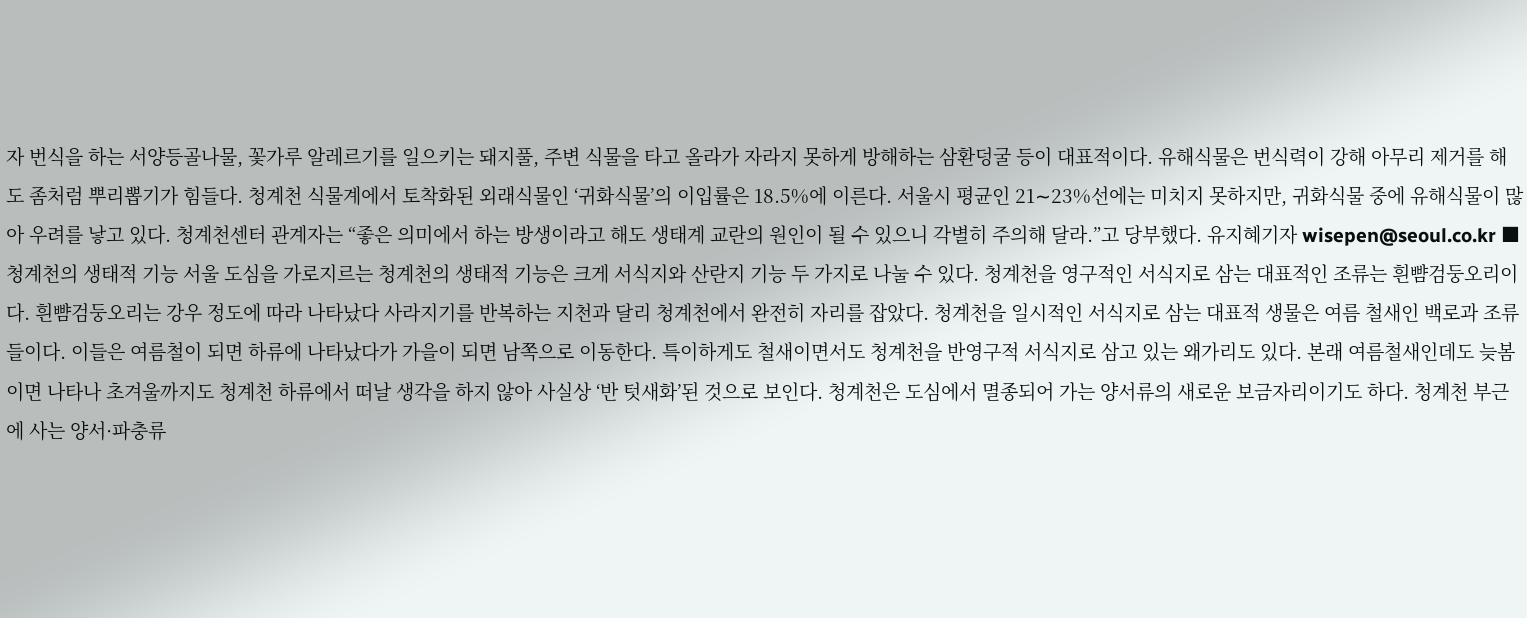자 번식을 하는 서양등골나물, 꽃가루 알레르기를 일으키는 돼지풀, 주변 식물을 타고 올라가 자라지 못하게 방해하는 삼환덩굴 등이 대표적이다. 유해식물은 번식력이 강해 아무리 제거를 해도 좀처럼 뿌리뽑기가 힘들다. 청계천 식물계에서 토착화된 외래식물인 ‘귀화식물’의 이입률은 18.5%에 이른다. 서울시 평균인 21∼23%선에는 미치지 못하지만, 귀화식물 중에 유해식물이 많아 우려를 낳고 있다. 청계천센터 관계자는 “좋은 의미에서 하는 방생이라고 해도 생태계 교란의 원인이 될 수 있으니 각별히 주의해 달라.”고 당부했다. 유지혜기자 wisepen@seoul.co.kr ■ 청계천의 생태적 기능 서울 도심을 가로지르는 청계천의 생태적 기능은 크게 서식지와 산란지 기능 두 가지로 나눌 수 있다. 청계천을 영구적인 서식지로 삼는 대표적인 조류는 흰뺨검둥오리이다. 흰뺨검둥오리는 강우 정도에 따라 나타났다 사라지기를 반복하는 지천과 달리 청계천에서 완전히 자리를 잡았다. 청계천을 일시적인 서식지로 삼는 대표적 생물은 여름 철새인 백로과 조류들이다. 이들은 여름철이 되면 하류에 나타났다가 가을이 되면 남쪽으로 이동한다. 특이하게도 철새이면서도 청계천을 반영구적 서식지로 삼고 있는 왜가리도 있다. 본래 여름철새인데도 늦봄이면 나타나 초겨울까지도 청계천 하류에서 떠날 생각을 하지 않아 사실상 ‘반 텃새화’된 것으로 보인다. 청계천은 도심에서 멸종되어 가는 양서류의 새로운 보금자리이기도 하다. 청계천 부근에 사는 양서·파충류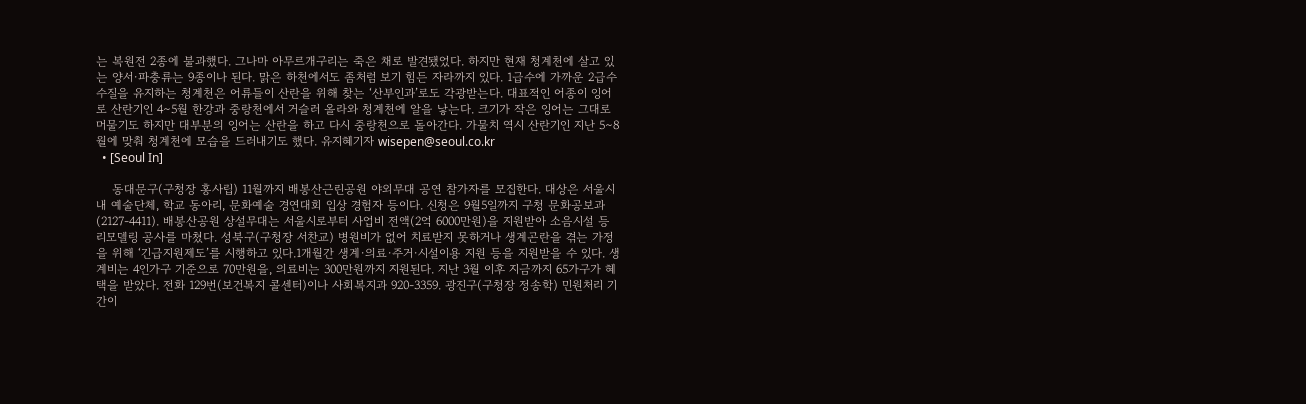는 복원전 2종에 불과했다. 그나마 아무르개구리는 죽은 채로 발견됐었다. 하지만 현재 청계천에 살고 있는 양서·파충류는 9종이나 된다. 맑은 하천에서도 좀처럼 보기 힘든 자라까지 있다. 1급수에 가까운 2급수 수질을 유지하는 청계천은 어류들이 산란을 위해 찾는 ‘산부인과’로도 각광받는다. 대표적인 어종이 잉어로 산란기인 4∼5월 한강과 중랑천에서 거슬러 올라와 청계천에 알을 낳는다. 크기가 작은 잉어는 그대로 머물기도 하지만 대부분의 잉어는 산란을 하고 다시 중랑천으로 돌아간다. 가물치 역시 산란기인 지난 5∼8월에 맞춰 청계천에 모습을 드러내기도 했다. 유지혜기자 wisepen@seoul.co.kr
  • [Seoul In]

    동대문구(구청장 홍사립) 11월까지 배봉산근린공원 야외무대 공연 참가자를 모집한다. 대상은 서울시내 예술단체, 학교 동아리, 문화예술 경연대회 입상 경험자 등이다. 신청은 9월5일까지 구청 문화공보과(2127-4411). 배봉산공원 상설무대는 서울시로부터 사업비 전액(2억 6000만원)을 지원받아 소음시설 등 리모델링 공사를 마쳤다. 성북구(구청장 서찬교) 병원비가 없어 치료받지 못하거나 생계곤란을 겪는 가정을 위해 ‘긴급지원제도’를 시행하고 있다.1개월간 생계·의료·주거·시설이용 지원 등을 지원받을 수 있다. 생계비는 4인가구 기준으로 70만원을, 의료비는 300만원까지 지원된다. 지난 3월 이후 지금까지 65가구가 혜택을 받았다. 전화 129번(보건복지 콜센터)이나 사회복지과 920-3359. 광진구(구청장 정송학) 민원처리 기간이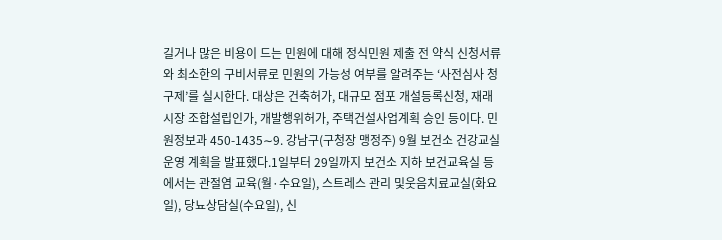길거나 많은 비용이 드는 민원에 대해 정식민원 제출 전 약식 신청서류와 최소한의 구비서류로 민원의 가능성 여부를 알려주는 ‘사전심사 청구제’를 실시한다. 대상은 건축허가, 대규모 점포 개설등록신청, 재래시장 조합설립인가, 개발행위허가, 주택건설사업계획 승인 등이다. 민원정보과 450-1435∼9. 강남구(구청장 맹정주) 9월 보건소 건강교실 운영 계획을 발표했다.1일부터 29일까지 보건소 지하 보건교육실 등에서는 관절염 교육(월·수요일), 스트레스 관리 및웃음치료교실(화요일), 당뇨상담실(수요일), 신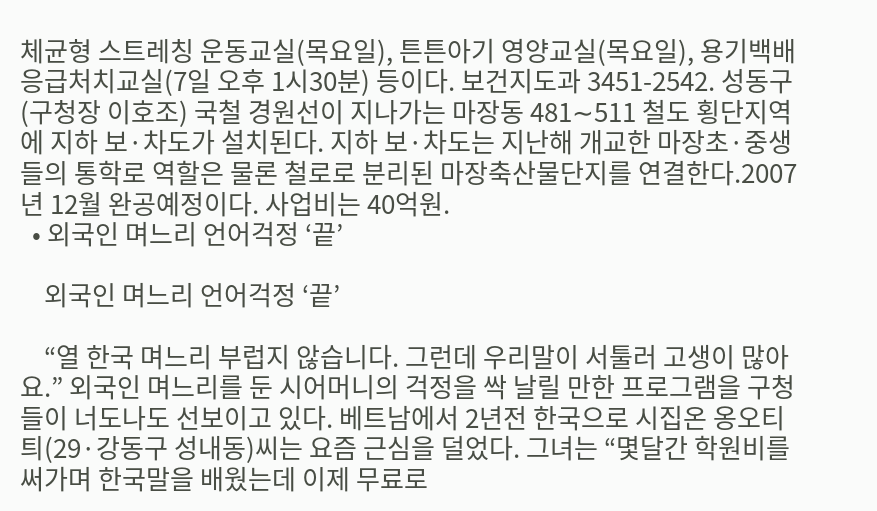체균형 스트레칭 운동교실(목요일), 튼튼아기 영양교실(목요일), 용기백배 응급처치교실(7일 오후 1시30분) 등이다. 보건지도과 3451-2542. 성동구(구청장 이호조) 국철 경원선이 지나가는 마장동 481∼511 철도 횡단지역에 지하 보·차도가 설치된다. 지하 보·차도는 지난해 개교한 마장초·중생들의 통학로 역할은 물론 철로로 분리된 마장축산물단지를 연결한다.2007년 12월 완공예정이다. 사업비는 40억원.
  • 외국인 며느리 언어걱정 ‘끝’

    외국인 며느리 언어걱정 ‘끝’

    “열 한국 며느리 부럽지 않습니다. 그런데 우리말이 서툴러 고생이 많아요.” 외국인 며느리를 둔 시어머니의 걱정을 싹 날릴 만한 프로그램을 구청들이 너도나도 선보이고 있다. 베트남에서 2년전 한국으로 시집온 옹오티틔(29·강동구 성내동)씨는 요즘 근심을 덜었다. 그녀는 “몇달간 학원비를 써가며 한국말을 배웠는데 이제 무료로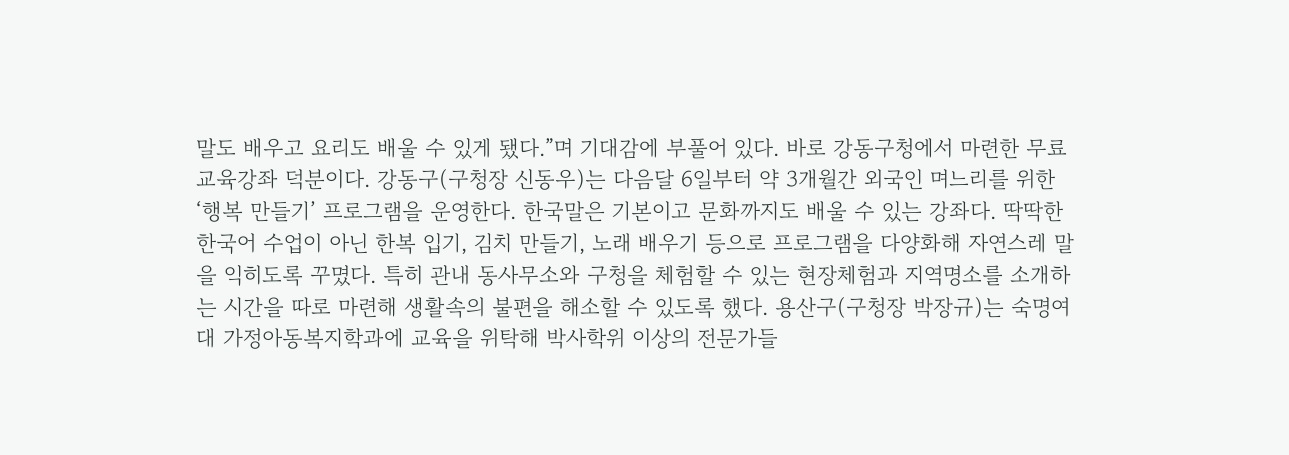말도 배우고 요리도 배울 수 있게 됐다.”며 기대감에 부풀어 있다. 바로 강동구청에서 마련한 무료 교육강좌 덕분이다. 강동구(구청장 신동우)는 다음달 6일부터 약 3개월간 외국인 며느리를 위한 ‘행복 만들기’ 프로그램을 운영한다. 한국말은 기본이고 문화까지도 배울 수 있는 강좌다. 딱딱한 한국어 수업이 아닌 한복 입기, 김치 만들기, 노래 배우기 등으로 프로그램을 다양화해 자연스레 말을 익히도록 꾸몄다. 특히 관내 동사무소와 구청을 체험할 수 있는 현장체험과 지역명소를 소개하는 시간을 따로 마련해 생활속의 불편을 해소할 수 있도록 했다. 용산구(구청장 박장규)는 숙명여대 가정아동복지학과에 교육을 위탁해 박사학위 이상의 전문가들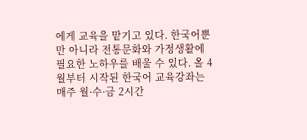에게 교육을 맡기고 있다. 한국어뿐만 아니라 전통문화와 가정생활에 필요한 노하우를 배울 수 있다. 올 4월부터 시작된 한국어 교육강좌는 매주 월·수·금 2시간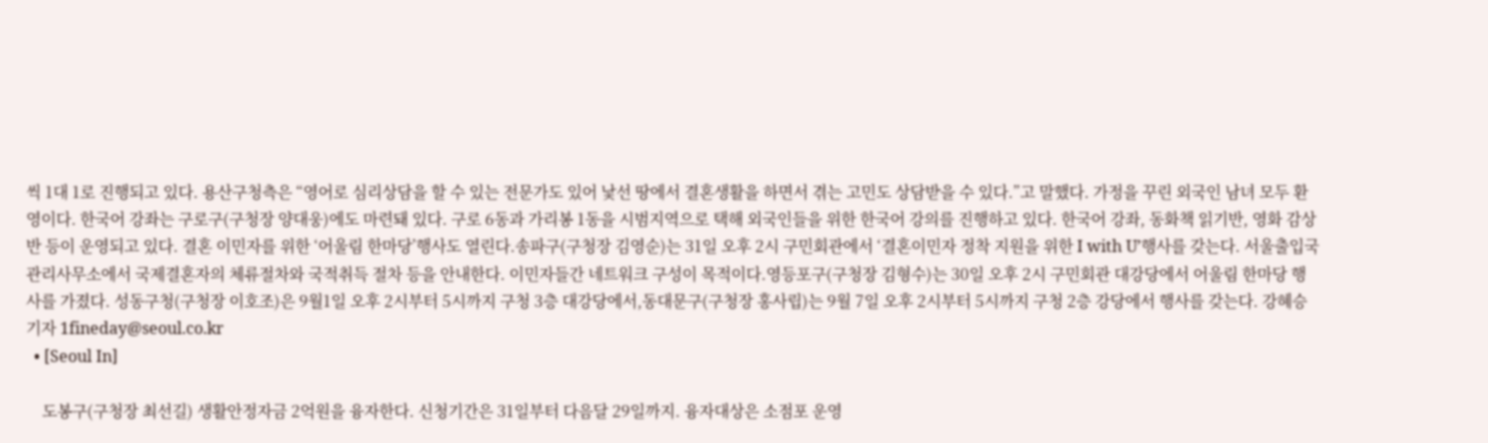씩 1대 1로 진행되고 있다. 용산구청측은 “영어로 심리상담을 할 수 있는 전문가도 있어 낯선 땅에서 결혼생활을 하면서 겪는 고민도 상담받을 수 있다.”고 말했다. 가정을 꾸린 외국인 남녀 모두 환영이다. 한국어 강좌는 구로구(구청장 양대웅)에도 마련돼 있다. 구로 6동과 가리봉 1동을 시범지역으로 택해 외국인들을 위한 한국어 강의를 진행하고 있다. 한국어 강좌, 동화책 읽기반, 영화 감상반 등이 운영되고 있다. 결혼 이민자를 위한 ‘어울림 한마당’행사도 열린다.송파구(구청장 김영순)는 31일 오후 2시 구민회관에서 ‘결혼이민자 정착 지원을 위한 I with U’행사를 갖는다. 서울출입국관리사무소에서 국제결혼자의 체류절차와 국적취득 절차 등을 안내한다. 이민자들간 네트워크 구성이 목적이다.영등포구(구청장 김형수)는 30일 오후 2시 구민회관 대강당에서 어울림 한마당 행사를 가졌다. 성동구청(구청장 이호조)은 9월1일 오후 2시부터 5시까지 구청 3층 대강당에서,동대문구(구청장 홍사립)는 9월 7일 오후 2시부터 5시까지 구청 2층 강당에서 행사를 갖는다. 강혜승기자 1fineday@seoul.co.kr
  • [Seoul In]

    도봉구(구청장 최선길) 생활안정자금 2억원을 융자한다. 신청기간은 31일부터 다음달 29일까지. 융자대상은 소점포 운영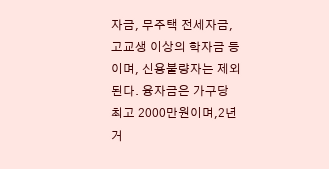자금, 무주택 전세자금, 고교생 이상의 학자금 등이며, 신용불량자는 제외된다. 융자금은 가구당 최고 2000만원이며,2년거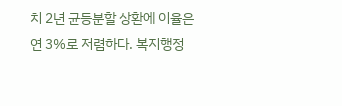치 2년 균등분할 상환에 이율은 연 3%로 저렴하다. 복지행정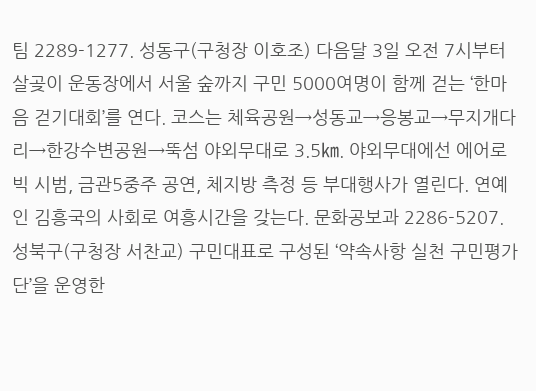팀 2289-1277. 성동구(구청장 이호조) 다음달 3일 오전 7시부터 살곶이 운동장에서 서울 숲까지 구민 5000여명이 함께 걷는 ‘한마음 걷기대회’를 연다. 코스는 체육공원→성동교→응봉교→무지개다리→한강수변공원→뚝섬 야외무대로 3.5㎞. 야외무대에선 에어로빅 시범, 금관5중주 공연, 체지방 측정 등 부대행사가 열린다. 연예인 김흥국의 사회로 여흥시간을 갖는다. 문화공보과 2286-5207. 성북구(구청장 서찬교) 구민대표로 구성된 ‘약속사항 실천 구민평가단’을 운영한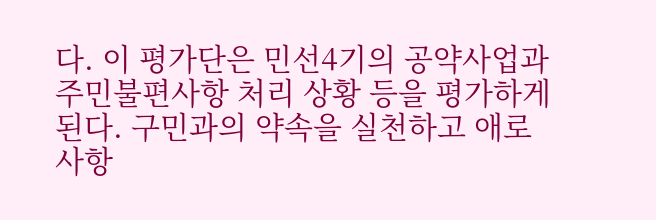다. 이 평가단은 민선4기의 공약사업과 주민불편사항 처리 상황 등을 평가하게 된다. 구민과의 약속을 실천하고 애로 사항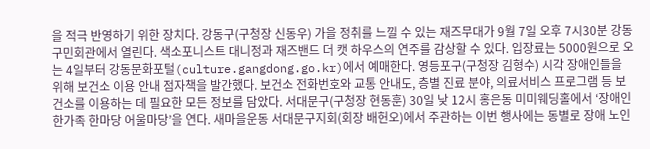을 적극 반영하기 위한 장치다. 강동구(구청장 신동우) 가을 정취를 느낄 수 있는 재즈무대가 9월 7일 오후 7시30분 강동구민회관에서 열린다. 색소포니스트 대니정과 재즈밴드 더 캣 하우스의 연주를 감상할 수 있다. 입장료는 5000원으로 오는 4일부터 강동문화포털(culture.gangdong.go.kr)에서 예매한다. 영등포구(구청장 김형수) 시각 장애인들을 위해 보건소 이용 안내 점자책을 발간했다. 보건소 전화번호와 교통 안내도, 층별 진료 분야, 의료서비스 프로그램 등 보건소를 이용하는 데 필요한 모든 정보를 담았다. 서대문구(구청장 현동훈) 30일 낮 12시 홍은동 미미웨딩홀에서 ‘장애인 한가족 한마당 어울마당’을 연다. 새마을운동 서대문구지회(회장 배헌오)에서 주관하는 이번 행사에는 동별로 장애 노인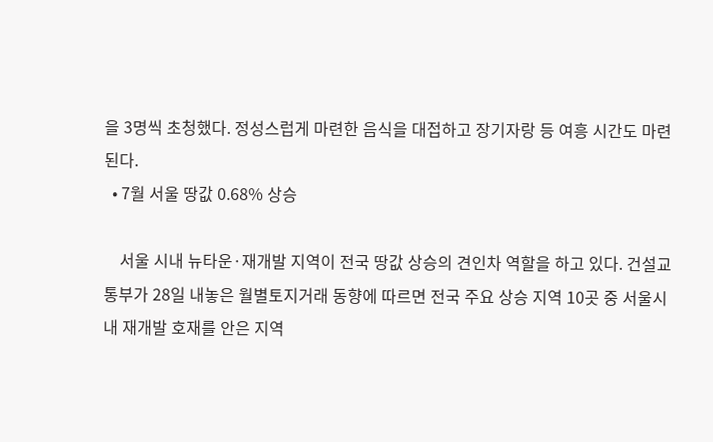을 3명씩 초청했다. 정성스럽게 마련한 음식을 대접하고 장기자랑 등 여흥 시간도 마련된다.
  • 7월 서울 땅값 0.68% 상승

    서울 시내 뉴타운·재개발 지역이 전국 땅값 상승의 견인차 역할을 하고 있다. 건설교통부가 28일 내놓은 월별토지거래 동향에 따르면 전국 주요 상승 지역 10곳 중 서울시내 재개발 호재를 안은 지역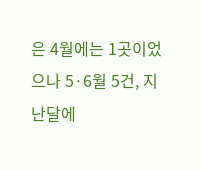은 4월에는 1곳이었으나 5·6월 5건, 지난달에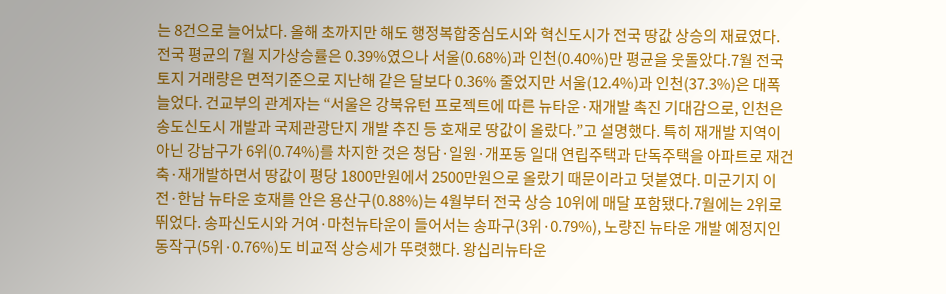는 8건으로 늘어났다. 올해 초까지만 해도 행정복합중심도시와 혁신도시가 전국 땅값 상승의 재료였다. 전국 평균의 7월 지가상승률은 0.39%였으나 서울(0.68%)과 인천(0.40%)만 평균을 웃돌았다.7월 전국 토지 거래량은 면적기준으로 지난해 같은 달보다 0.36% 줄었지만 서울(12.4%)과 인천(37.3%)은 대폭 늘었다. 건교부의 관계자는 “서울은 강북유턴 프로젝트에 따른 뉴타운·재개발 촉진 기대감으로, 인천은 송도신도시 개발과 국제관광단지 개발 추진 등 호재로 땅값이 올랐다.”고 설명했다. 특히 재개발 지역이 아닌 강남구가 6위(0.74%)를 차지한 것은 청담·일원·개포동 일대 연립주택과 단독주택을 아파트로 재건축·재개발하면서 땅값이 평당 1800만원에서 2500만원으로 올랐기 때문이라고 덧붙였다. 미군기지 이전·한남 뉴타운 호재를 안은 용산구(0.88%)는 4월부터 전국 상승 10위에 매달 포함됐다.7월에는 2위로 뛰었다. 송파신도시와 거여·마천뉴타운이 들어서는 송파구(3위·0.79%), 노량진 뉴타운 개발 예정지인 동작구(5위·0.76%)도 비교적 상승세가 뚜렷했다. 왕십리뉴타운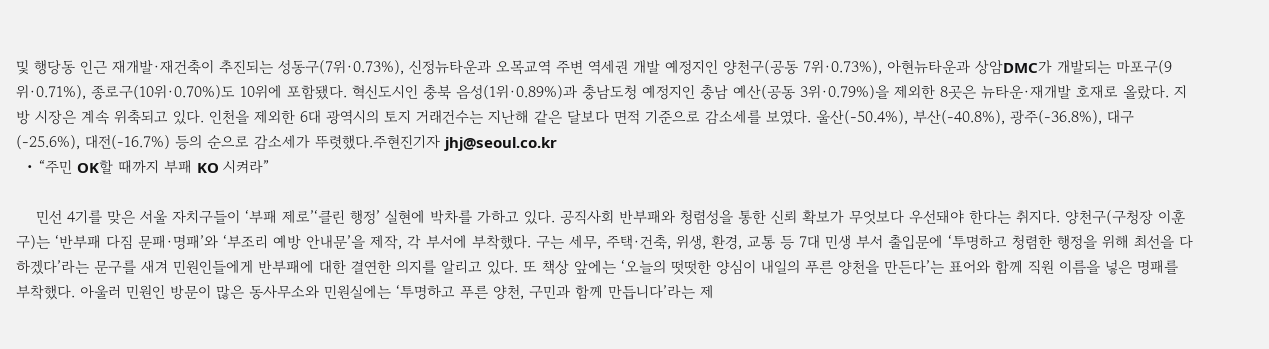및 행당동 인근 재개발·재건축이 추진되는 성동구(7위·0.73%), 신정뉴타운과 오목교역 주변 역세권 개발 예정지인 양천구(공동 7위·0.73%), 아현뉴타운과 상암DMC가 개발되는 마포구(9위·0.71%), 종로구(10위·0.70%)도 10위에 포함됐다. 혁신도시인 충북 음성(1위·0.89%)과 충남도청 예정지인 충남 예산(공동 3위·0.79%)을 제외한 8곳은 뉴타운·재개발 호재로 올랐다. 지방 시장은 계속 위축되고 있다. 인천을 제외한 6대 광역시의 토지 거래건수는 지난해 같은 달보다 면적 기준으로 감소세를 보였다. 울산(-50.4%), 부산(-40.8%), 광주(-36.8%), 대구(-25.6%), 대전(-16.7%) 등의 순으로 감소세가 뚜렷했다.주현진기자 jhj@seoul.co.kr
  • “주민 OK할 때까지 부패 KO 시켜라”

    민선 4기를 맞은 서울 자치구들이 ‘부패 제로’‘클린 행정’ 실현에 박차를 가하고 있다. 공직사회 반부패와 청렴성을 통한 신뢰 확보가 무엇보다 우선돼야 한다는 취지다. 양천구(구청장 이훈구)는 ‘반부패 다짐 문패·명패’와 ‘부조리 예방 안내문’을 제작, 각 부서에 부착했다. 구는 세무, 주택·건축, 위생, 환경, 교통 등 7대 민생 부서 출입문에 ‘투명하고 청렴한 행정을 위해 최선을 다하겠다’라는 문구를 새겨 민원인들에게 반부패에 대한 결연한 의지를 알리고 있다. 또 책상 앞에는 ‘오늘의 떳떳한 양심이 내일의 푸른 양천을 만든다’는 표어와 함께 직원 이름을 넣은 명패를 부착했다. 아울러 민원인 방문이 많은 동사무소와 민원실에는 ‘투명하고 푸른 양천, 구민과 함께 만듭니다’라는 제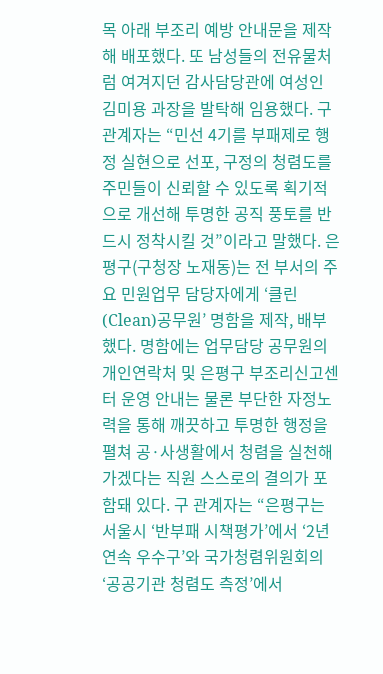목 아래 부조리 예방 안내문을 제작해 배포했다. 또 남성들의 전유물처럼 여겨지던 감사담당관에 여성인 김미용 과장을 발탁해 임용했다. 구 관계자는 “민선 4기를 부패제로 행정 실현으로 선포, 구정의 청렴도를 주민들이 신뢰할 수 있도록 획기적으로 개선해 투명한 공직 풍토를 반드시 정착시킬 것”이라고 말했다. 은평구(구청장 노재동)는 전 부서의 주요 민원업무 담당자에게 ‘클린(Clean)공무원’ 명함을 제작, 배부했다. 명함에는 업무담당 공무원의 개인연락처 및 은평구 부조리신고센터 운영 안내는 물론 부단한 자정노력을 통해 깨끗하고 투명한 행정을 펼쳐 공·사생활에서 청렴을 실천해 가겠다는 직원 스스로의 결의가 포함돼 있다. 구 관계자는 “은평구는 서울시 ‘반부패 시책평가’에서 ‘2년 연속 우수구’와 국가청렴위원회의 ‘공공기관 청렴도 측정’에서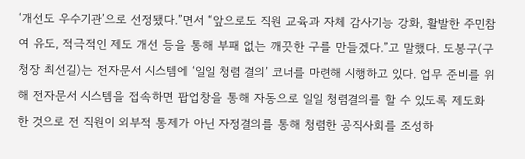‘개선도 우수기관’으로 선정됐다.”면서 “앞으로도 직원 교육과 자체 감사기능 강화, 활발한 주민참여 유도, 적극적인 제도 개선 등을 통해 부패 없는 깨끗한 구를 만들겠다.”고 말했다. 도봉구(구청장 최선길)는 전자문서 시스템에 ‘일일 청렴 결의’ 코너를 마련해 시행하고 있다. 업무 준비를 위해 전자문서 시스템을 접속하면 팝업창을 통해 자동으로 일일 청렴결의를 할 수 있도록 제도화한 것으로 전 직원이 외부적 통제가 아닌 자정결의를 통해 청렴한 공직사회를 조성하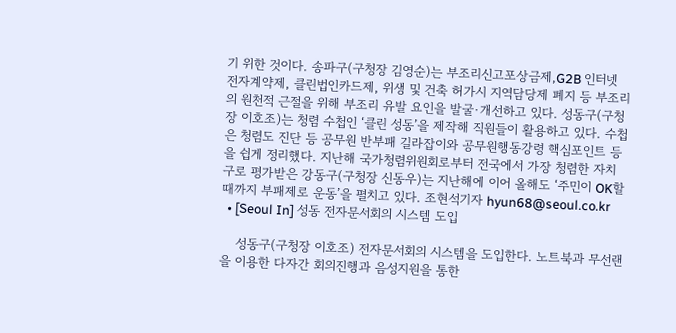기 위한 것이다. 송파구(구청장 김영순)는 부조리신고포상금제,G2B 인터넷 전자계약제, 클린법인카드제, 위생 및 건축 허가시 지역담당제 폐지 등 부조리의 원천적 근절을 위해 부조리 유발 요인을 발굴·개선하고 있다. 성동구(구청장 이호조)는 청렴 수첩인 ‘클린 성동’을 제작해 직원들이 활용하고 있다. 수첩은 청렴도 진단 등 공무원 반부패 길라잡이와 공무원행동강령 핵심포인트 등을 쉽게 정리했다. 지난해 국가청렴위원회로부터 전국에서 가장 청렴한 자치구로 평가받은 강동구(구청장 신동우)는 지난해에 이어 올해도 ‘주민이 OK할 때까지 부패제로 운동’을 펼치고 있다. 조현석기자 hyun68@seoul.co.kr
  • [Seoul In] 성동 전자문서회의 시스템 도입

    성동구(구청장 이호조) 전자문서회의 시스템을 도입한다. 노트북과 무선랜을 이용한 다자간 회의진행과 음성지원을 통한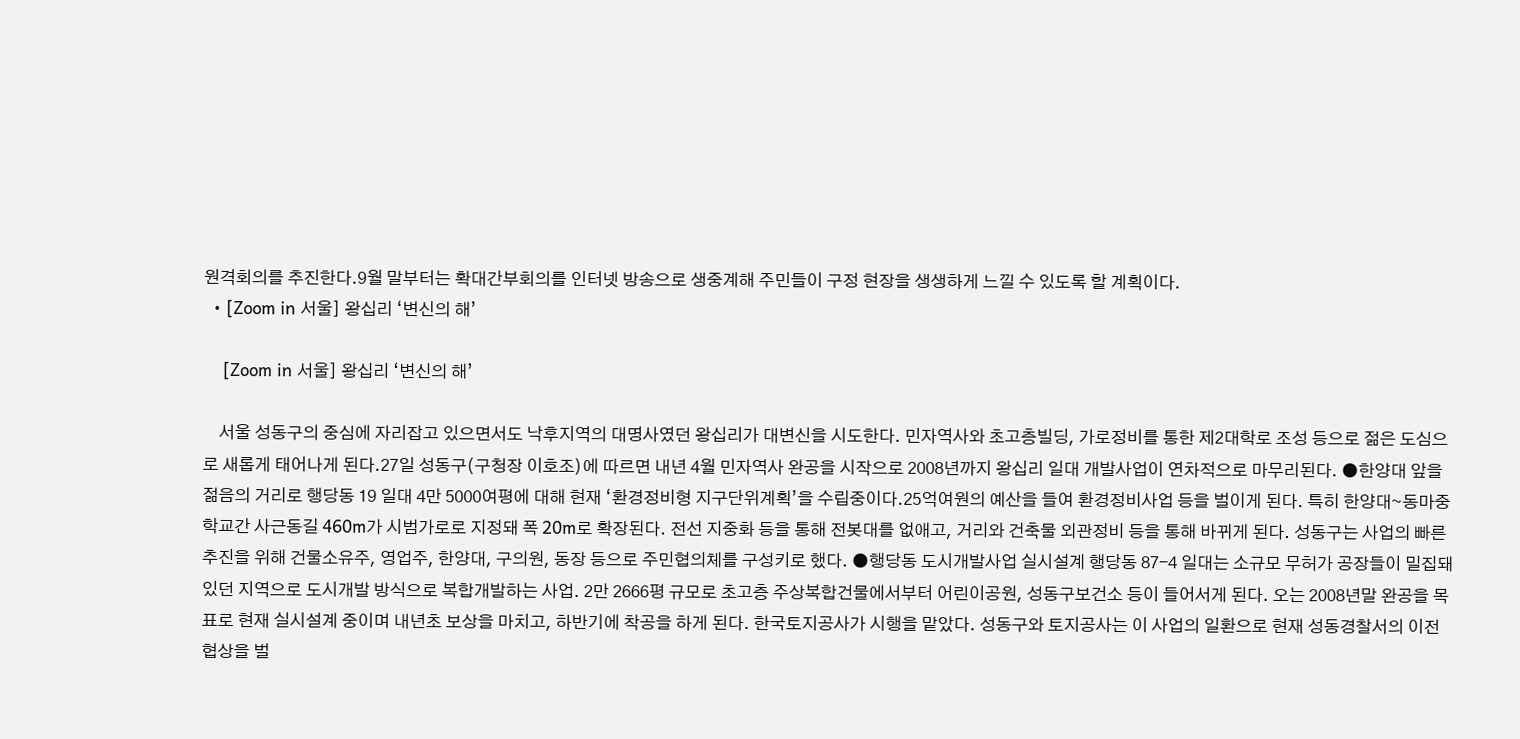원격회의를 추진한다.9월 말부터는 확대간부회의를 인터넷 방송으로 생중계해 주민들이 구정 현장을 생생하게 느낄 수 있도록 할 계획이다.
  • [Zoom in 서울] 왕십리 ‘변신의 해’

    [Zoom in 서울] 왕십리 ‘변신의 해’

    서울 성동구의 중심에 자리잡고 있으면서도 낙후지역의 대명사였던 왕십리가 대변신을 시도한다. 민자역사와 초고층빌딩, 가로정비를 통한 제2대학로 조성 등으로 젊은 도심으로 새롭게 태어나게 된다.27일 성동구(구청장 이호조)에 따르면 내년 4월 민자역사 완공을 시작으로 2008년까지 왕십리 일대 개발사업이 연차적으로 마무리된다. ●한양대 앞을 젊음의 거리로 행당동 19 일대 4만 5000여평에 대해 현재 ‘환경정비형 지구단위계획’을 수립중이다.25억여원의 예산을 들여 환경정비사업 등을 벌이게 된다. 특히 한양대∼동마중학교간 사근동길 460m가 시범가로로 지정돼 폭 20m로 확장된다. 전선 지중화 등을 통해 전봇대를 없애고, 거리와 건축물 외관정비 등을 통해 바뀌게 된다. 성동구는 사업의 빠른 추진을 위해 건물소유주, 영업주, 한양대, 구의원, 동장 등으로 주민협의체를 구성키로 했다. ●행당동 도시개발사업 실시설계 행당동 87-4 일대는 소규모 무허가 공장들이 밀집돼 있던 지역으로 도시개발 방식으로 복합개발하는 사업. 2만 2666평 규모로 초고층 주상복합건물에서부터 어린이공원, 성동구보건소 등이 들어서게 된다. 오는 2008년말 완공을 목표로 현재 실시설계 중이며 내년초 보상을 마치고, 하반기에 착공을 하게 된다. 한국토지공사가 시행을 맡았다. 성동구와 토지공사는 이 사업의 일환으로 현재 성동경찰서의 이전 협상을 벌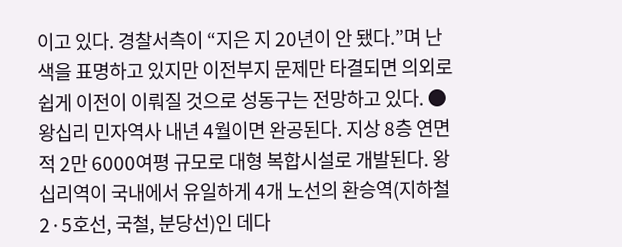이고 있다. 경찰서측이 “지은 지 20년이 안 됐다.”며 난색을 표명하고 있지만 이전부지 문제만 타결되면 의외로 쉽게 이전이 이뤄질 것으로 성동구는 전망하고 있다. ●왕십리 민자역사 내년 4월이면 완공된다. 지상 8층 연면적 2만 6000여평 규모로 대형 복합시설로 개발된다. 왕십리역이 국내에서 유일하게 4개 노선의 환승역(지하철 2·5호선, 국철, 분당선)인 데다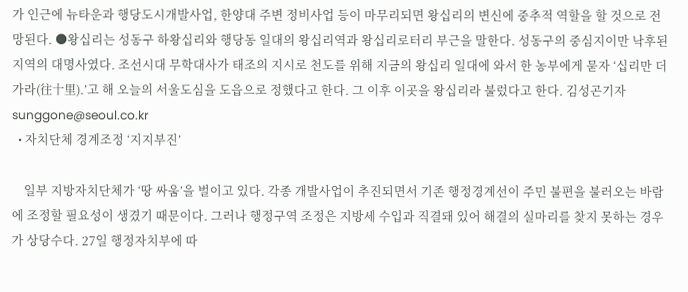가 인근에 뉴타운과 행당도시개발사업, 한양대 주변 정비사업 등이 마무리되면 왕십리의 변신에 중추적 역할을 할 것으로 전망된다. ●왕십리는 성동구 하왕십리와 행당동 일대의 왕십리역과 왕십리로터리 부근을 말한다. 성동구의 중심지이만 낙후된 지역의 대명사였다. 조선시대 무학대사가 태조의 지시로 천도를 위해 지금의 왕십리 일대에 와서 한 농부에게 묻자 ‘십리만 더 가라(往十里).’고 해 오늘의 서울도심을 도읍으로 정했다고 한다. 그 이후 이곳을 왕십리라 불렀다고 한다. 김성곤기자 sunggone@seoul.co.kr
  • 자치단체 경계조정 ‘지지부진’

    일부 지방자치단체가 ‘땅 싸움’을 벌이고 있다. 각종 개발사업이 추진되면서 기존 행정경계선이 주민 불편을 불러오는 바람에 조정할 필요성이 생겼기 때문이다. 그러나 행정구역 조정은 지방세 수입과 직결돼 있어 해결의 실마리를 찾지 못하는 경우가 상당수다. 27일 행정자치부에 따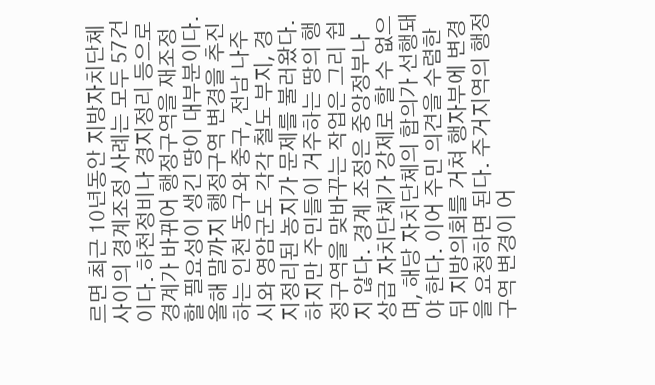르면 최근 10년동안 지방자치단체 사이의 경계조정 사례는 모두 57건이다. 하천정비나 경지정리 등으로 경계가 바뀌어 행정구역을 재조정할 필요성이 생긴 땅이 대부분이다. 올해 말까지 행정구역 변경을 추진하는 인천 동구와 중구, 전남 나주시와 영암군도 각각 철도 부지, 경지정리된 농지가 문제를 불러왔다. 하지만 주민들이 거주하는 땅의 행정구역을 맞바꾸는 작업은 그리 쉽지 않다. 경계 조정은 중앙정부나 상급 자치단체가 강제로 할 수 없으며, 해당 자치단체의 합의가 선행돼야 한다. 이어 주민 의견을 수렴한 뒤 지방의회를 거쳐 행자부에 변경을 요청하면 된다. 주거지역의 행정구역 변경이 어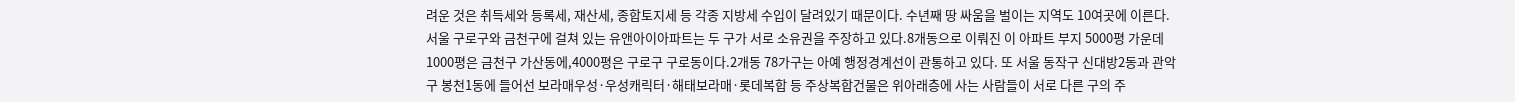려운 것은 취득세와 등록세, 재산세, 종합토지세 등 각종 지방세 수입이 달려있기 때문이다. 수년째 땅 싸움을 벌이는 지역도 10여곳에 이른다. 서울 구로구와 금천구에 걸쳐 있는 유앤아이아파트는 두 구가 서로 소유권을 주장하고 있다.8개동으로 이뤄진 이 아파트 부지 5000평 가운데 1000평은 금천구 가산동에,4000평은 구로구 구로동이다.2개동 78가구는 아예 행정경계선이 관통하고 있다. 또 서울 동작구 신대방2동과 관악구 봉천1동에 들어선 보라매우성·우성캐릭터·해태보라매·롯데복합 등 주상복합건물은 위아래층에 사는 사람들이 서로 다른 구의 주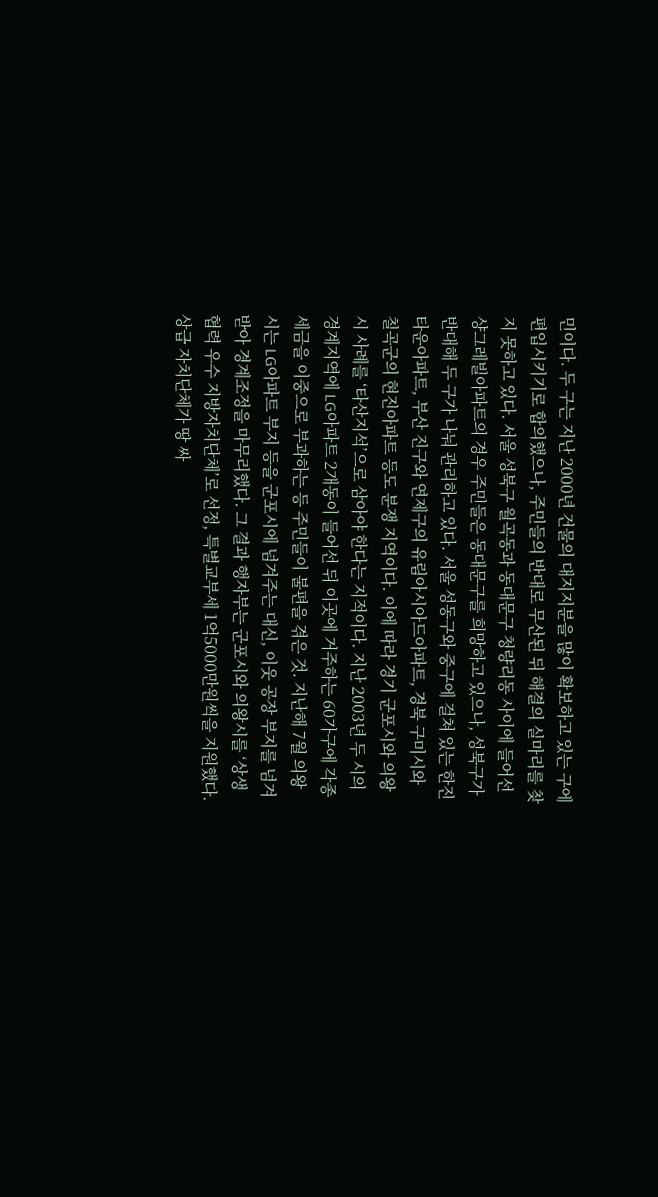민이다. 두 구는 지난 2000년 건물의 대지지분을 많이 확보하고 있는 구에 편입시키기로 합의했으나, 주민들의 반대로 무산된 뒤 해결의 실마리를 찾지 못하고 있다. 서울 성북구 월곡동과 동대문구 청량리동 사이에 들어선 샹그레빌아파트의 경우 주민들은 동대문구를 희망하고 있으나, 성북구가 반대해 두 구가 나눠 관리하고 있다. 서울 성동구와 중구에 걸쳐 있는 한진타운아파트, 부산 진구와 연제구의 유림아시아드아파트, 경북 구미시와 칠곡군의 현진아파트 등도 분쟁 지역이다. 이에 따라 경기 군포시와 의왕시 사례를 ‘타산지석’으로 삼아야 한다는 지적이다. 지난 2003년 두 시의 경계지역에 LG아파트 2개동이 들어선 뒤 이곳에 거주하는 60가구에 각종 세금을 이중으로 부과하는 등 주민들이 불편을 겪은 것. 지난해 7월 의왕시는 LG아파트 부지 등을 군포시에 넘겨주는 대신, 이웃 공장 부지를 넘겨받아 경계조정을 마무리했다. 그 결과 행자부는 군포시와 의왕시를 ‘상생협력 우수 지방자치단체’로 선정, 특별교부세 1억5000만원씩을 지원했다. 상급 자치단체가 땅 싸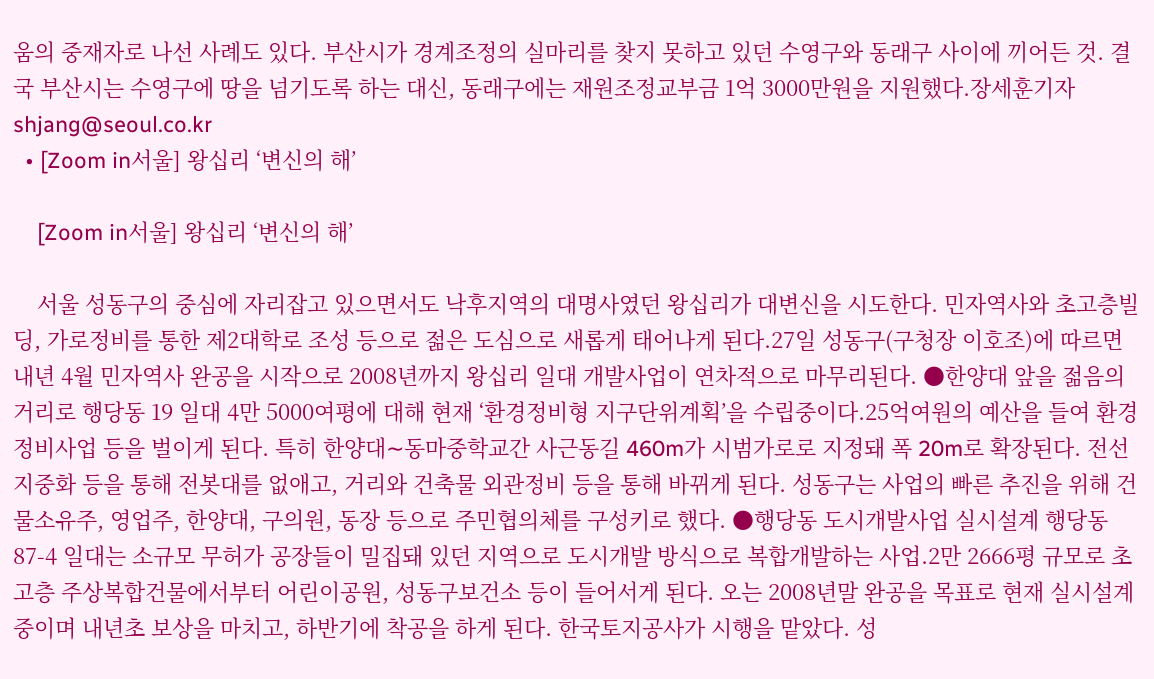움의 중재자로 나선 사례도 있다. 부산시가 경계조정의 실마리를 찾지 못하고 있던 수영구와 동래구 사이에 끼어든 것. 결국 부산시는 수영구에 땅을 넘기도록 하는 대신, 동래구에는 재원조정교부금 1억 3000만원을 지원했다.장세훈기자 shjang@seoul.co.kr
  • [Zoom in서울] 왕십리 ‘변신의 해’

    [Zoom in서울] 왕십리 ‘변신의 해’

    서울 성동구의 중심에 자리잡고 있으면서도 낙후지역의 대명사였던 왕십리가 대변신을 시도한다. 민자역사와 초고층빌딩, 가로정비를 통한 제2대학로 조성 등으로 젊은 도심으로 새롭게 태어나게 된다.27일 성동구(구청장 이호조)에 따르면 내년 4월 민자역사 완공을 시작으로 2008년까지 왕십리 일대 개발사업이 연차적으로 마무리된다. ●한양대 앞을 젊음의 거리로 행당동 19 일대 4만 5000여평에 대해 현재 ‘환경정비형 지구단위계획’을 수립중이다.25억여원의 예산을 들여 환경정비사업 등을 벌이게 된다. 특히 한양대∼동마중학교간 사근동길 460m가 시범가로로 지정돼 폭 20m로 확장된다. 전선 지중화 등을 통해 전봇대를 없애고, 거리와 건축물 외관정비 등을 통해 바뀌게 된다. 성동구는 사업의 빠른 추진을 위해 건물소유주, 영업주, 한양대, 구의원, 동장 등으로 주민협의체를 구성키로 했다. ●행당동 도시개발사업 실시설계 행당동 87-4 일대는 소규모 무허가 공장들이 밀집돼 있던 지역으로 도시개발 방식으로 복합개발하는 사업.2만 2666평 규모로 초고층 주상복합건물에서부터 어린이공원, 성동구보건소 등이 들어서게 된다. 오는 2008년말 완공을 목표로 현재 실시설계 중이며 내년초 보상을 마치고, 하반기에 착공을 하게 된다. 한국토지공사가 시행을 맡았다. 성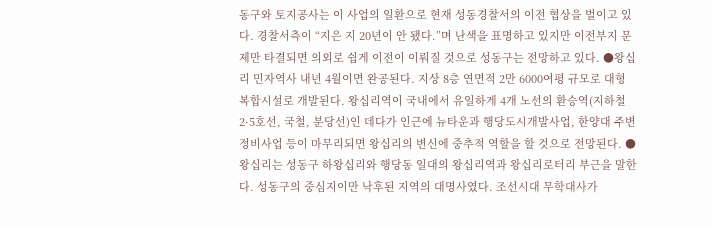동구와 토지공사는 이 사업의 일환으로 현재 성동경찰서의 이전 협상을 벌이고 있다. 경찰서측이 “지은 지 20년이 안 됐다.”며 난색을 표명하고 있지만 이전부지 문제만 타결되면 의외로 쉽게 이전이 이뤄질 것으로 성동구는 전망하고 있다. ●왕십리 민자역사 내년 4월이면 완공된다. 지상 8층 연면적 2만 6000여평 규모로 대형 복합시설로 개발된다. 왕십리역이 국내에서 유일하게 4개 노선의 환승역(지하철 2·5호선, 국철, 분당선)인 데다가 인근에 뉴타운과 행당도시개발사업, 한양대 주변 정비사업 등이 마무리되면 왕십리의 변신에 중추적 역할을 할 것으로 전망된다. ●왕십리는 성동구 하왕십리와 행당동 일대의 왕십리역과 왕십리로터리 부근을 말한다. 성동구의 중심지이만 낙후된 지역의 대명사였다. 조선시대 무학대사가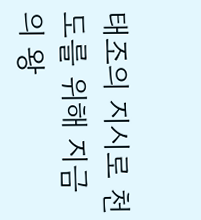태조의 지시로 천도를 위해 지금의 왕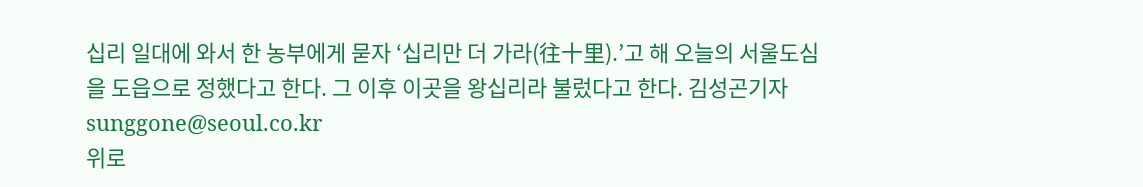십리 일대에 와서 한 농부에게 묻자 ‘십리만 더 가라(往十里).’고 해 오늘의 서울도심을 도읍으로 정했다고 한다. 그 이후 이곳을 왕십리라 불렀다고 한다. 김성곤기자 sunggone@seoul.co.kr
위로